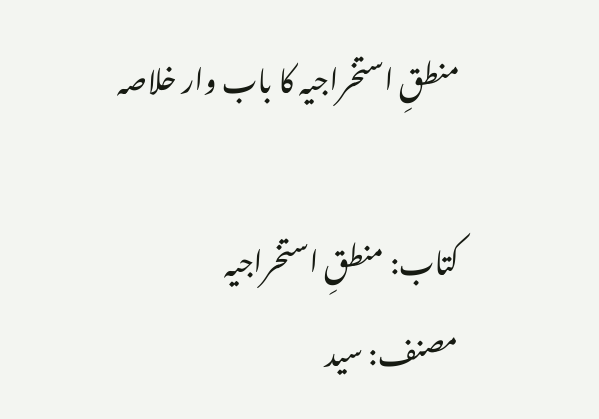منطقِ استخراجیہ کا باب وار خلاصہ

کتاب: منطقِ استخراجیہ
مصنف: سید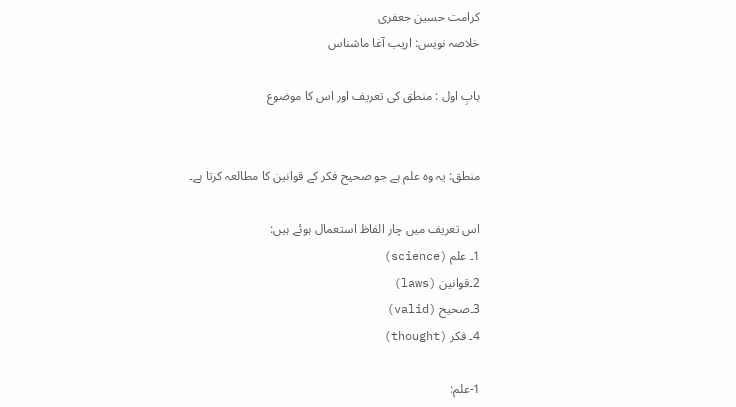کرامت حسین جعفری
خلاصہ نویس: اریب آغا ماشناس

بابِ اول : منطق کی تعریف اور اس کا موضوع


منطق: یہ وہ علم ہے جو صحیح فکر کے قوانین کا مطالعہ کرتا ہے۔

اس تعریف میں چار الفاظ استعمال ہوئے ہیں:
1۔ علم (science)
2۔قوانین (laws)
3۔صحیح (valid)
4۔ فکر (thought)

1-علم: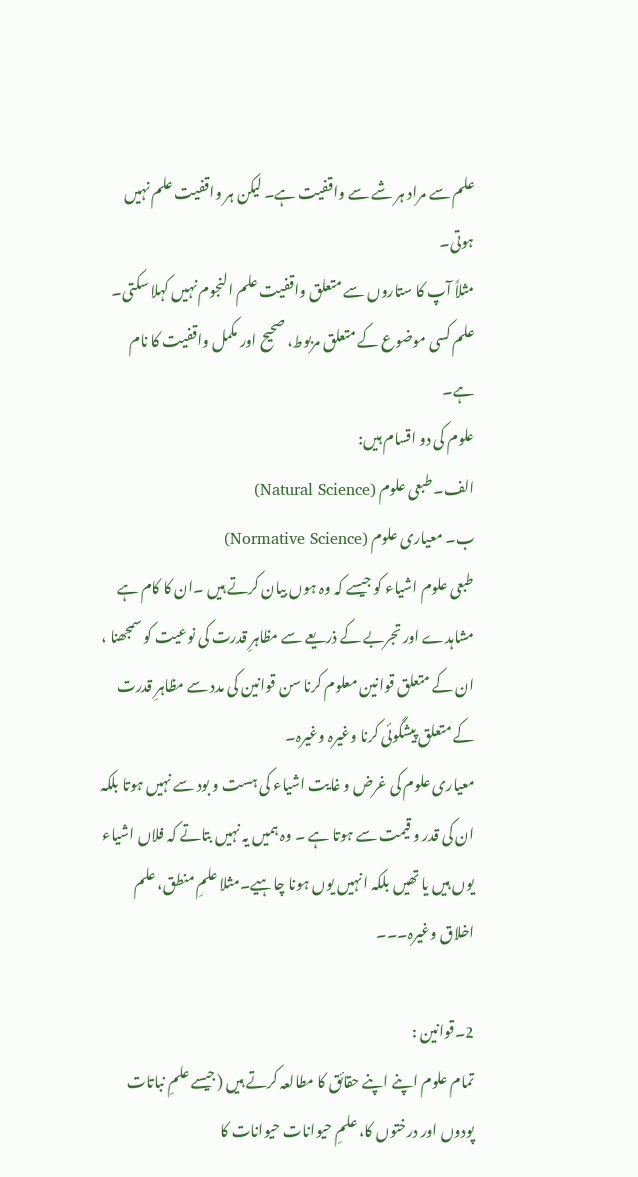علم سے مراد ہر شے سے واقفیت ہے۔ لیکن ہر واقفیت علم نہیں ہوتی۔
مثلاً آپ کا ستاروں سے متعلق واقفیت علم النجوم نہیں کہلا سکتی۔ علم کسی موضوع کے متعلق مربوط، صحیح اور مکمل واقفیت کا نام ہے۔
علوم کی دو اقسام ہیں:
الف۔ طبعی علوم (Natural Science)
ب۔ معیاری علوم (Normative Science)
طبعی علوم اشیاء کو جیسے کہ وہ ہوں بیان کرتے ہیں ۔ان کا کام ہے مشاہدے اور تجربے کے ذریعے سے مظاہرِ قدرت کی نوعیت کو سمجھنا ، ان کے متعلق قوانین معلوم کرنا سن قوانین کی مدد سے مظاہرِ قدرت کے متعلق پیشگوئی کرنا وغیرہ وغیرہ۔
معیاری علوم کی غرض و غایت اشیاء کی ہست و بود سے نہیں ہوتا بلکہ ان کی قدر و قیمت سے ہوتا ہے ۔ وہ ہمیں یہ نہیں بتاتے کہ فلاں اشیاء یوں ہیں یا تھیں بلکہ انہیں یوں ہونا چاہیے۔مثلا علمِ منطق، علم اخلاق وغیرہ۔۔۔

2۔قوانین :
تمام علوم اپنے اپنے حقائق کا مطالعہ کرتے ہیں (جیسے علمِ نباتات پودوں اور درختوں کا، علمِ حیوانات حیوانات کا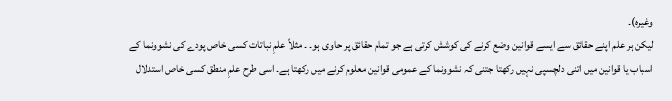وغیرہ)۔
لیکن ہر علم اپنے حقائق سے ایسے قوانین وضع کرنے کی کوشش کرتی ہے جو تمام حقائق پر حاوی ہو۔ ۔ مثلاً علمِ نباتات کسی خاص پودے کی نشوونما کے اسباب یا قوانین میں اتنی دلچسپی نہیں رکھتا جتنی کہ نشوونما کے عمومی قوانین معلوم کرنے میں رکھتا ہے۔ اسی طرح علمِ منطق کسی خاص استدلال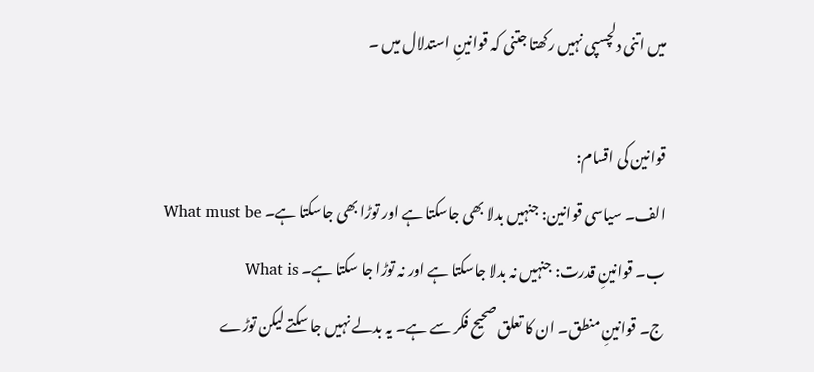میں اتنی دلچسپی نہیں رکھتا جتنی کہ قوانینِ استدلال میں ۔

قوانین کی اقسام:
الف۔ سیاسی قوانین: جنہیں بدلا بھی جاسکتا ہے اور توڑا بھی جاسکتا ہے۔ What must be
ب۔ قوانینِ قدرت: جنہیں نہ بدلا جاسکتا ہے اور نہ توڑا جا سکتا ہے۔ What is
ج۔ قوانینِ منطق۔ ان کا تعلق صحیح فکر سے ہے۔ یہ بدلے نہیں جا سکتے لیکن توڑے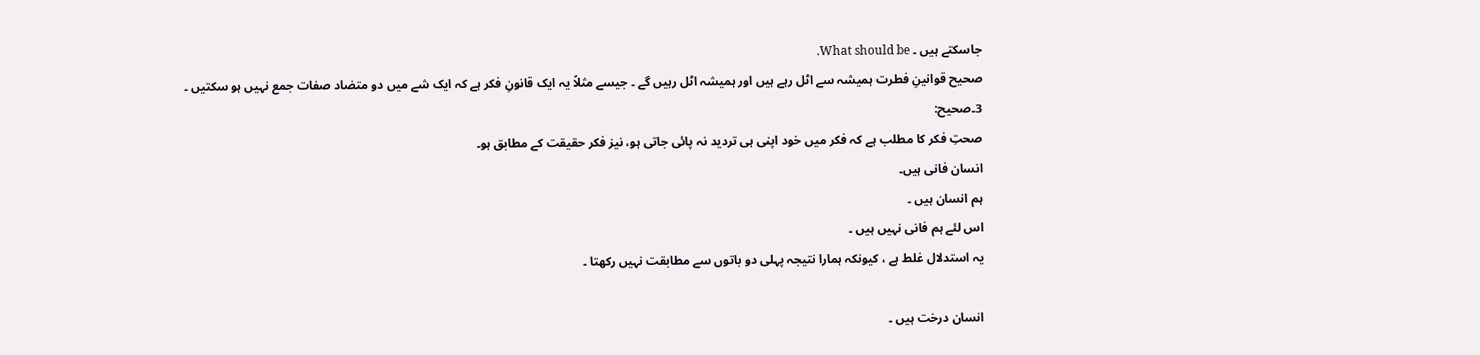جاسکتے ہیں ۔ What should be.
صحیح قوانینِ فطرت ہمیشہ سے اٹل رہے ہیں اور ہمیشہ اٹل رہیں گے ۔ جیسے مثلاً یہ ایک قانونِ فکر ہے کہ ایک شے میں دو متضاد صفات جمع نہیں ہو سکتیں ۔
3۔صحیح:
صحتِ فکر کا مطلب ہے کہ فکر میں خود اپنی ہی تردید نہ پائی جاتی ہو، نیز فکر حقیقت کے مطابق ہو۔
انسان فانی ہیں۔
ہم انسان ہیں ۔
اس لئے ہم فانی نہیں ہیں ۔
یہ استدلال غلط ہے ، کیونکہ ہمارا نتیجہ پہلی دو باتوں سے مطابقت نہیں رکھتا ۔

انسان درخت ہیں ۔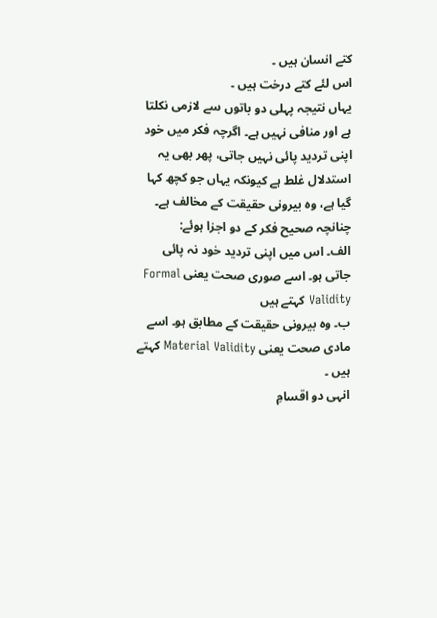کتے انسان ہیں ۔
اس لئے کتے درخت ہیں ۔
یہاں نتیجہ پہلی دو باتوں سے لازمی نکلتا ہے اور منافی نہیں ہے۔ اگرچہ فکر میں خود اپنی تردید پائی نہیں جاتی، پھر بھی یہ استدلال غلط ہے کیونکہ یہاں جو کچھ کہا گیا ہے، وہ بیرونی حقیقت کے مخالف ہے۔
چنانچہ صحیح فکر کے دو اجزا ہوئے:
الف۔ اس میں اپنی تردید خود نہ پائی جاتی ہو۔ اسے صوری صحت یعنی Formal Validity کہتے ہیں
ب۔ وہ بیرونی حقیقت کے مطابق ہو۔ اسے مادی صحت یعنی Material Validity کہتے ہیں ۔
انہی دو اقسامِ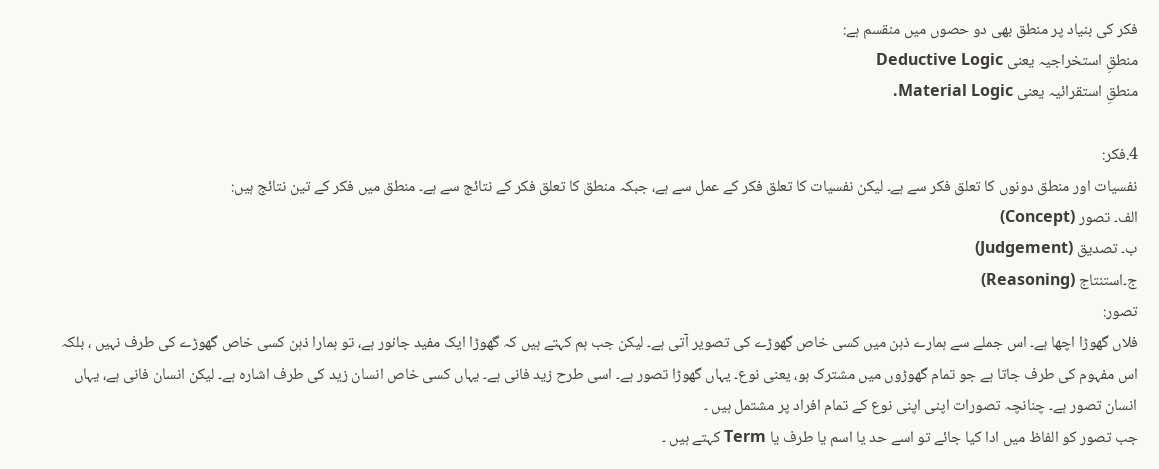فکر کی بنیاد پر منطق بھی دو حصوں میں منقسم ہے:
منطقِ استخراجیہ یعنی Deductive Logic
منطقِ استقرائیہ یعنی Material Logic.

4.فکر:
نفسیات اور منطق دونوں کا تعلق فکر سے ہے۔ لیکن نفسیات کا تعلق فکر کے عمل سے ہے، جبکہ منطق کا تعلق فکر کے نتائج سے ہے۔ منطق میں فکر کے تین نتائج ہیں:
الف۔ تصور (Concept)
ب۔ تصدیق (Judgement)
ج۔استنتاج (Reasoning)
تصور:
فلاں گھوڑا اچھا ہے۔ اس جملے سے ہمارے ذہن میں کسی خاص گھوڑے کی تصویر آتی ہے۔ لیکن جب ہم کہتے ہیں کہ گھوڑا ایک مفید جانور ہے، تو ہمارا ذہن کسی خاص گھوڑے کی طرف نہیں ، بلکہ اس مفہوم کی طرف جاتا ہے جو تمام گھوڑوں میں مشترک ہو، یعنی نوع۔ یہاں گھوڑا تصور ہے۔ اسی طرح زید فانی ہے۔ یہاں کسی خاص انسان زید کی طرف اشارہ ہے۔ لیکن انسان فانی ہے، یہاں انسان تصور ہے۔ چنانچہ تصورات اپنی اپنی نوع کے تمام افراد پر مشتمل ہیں ۔
جب تصور کو الفاظ میں ادا کیا جائے تو اسے حد یا اسم یا طرف یا Term کہتے ہیں ۔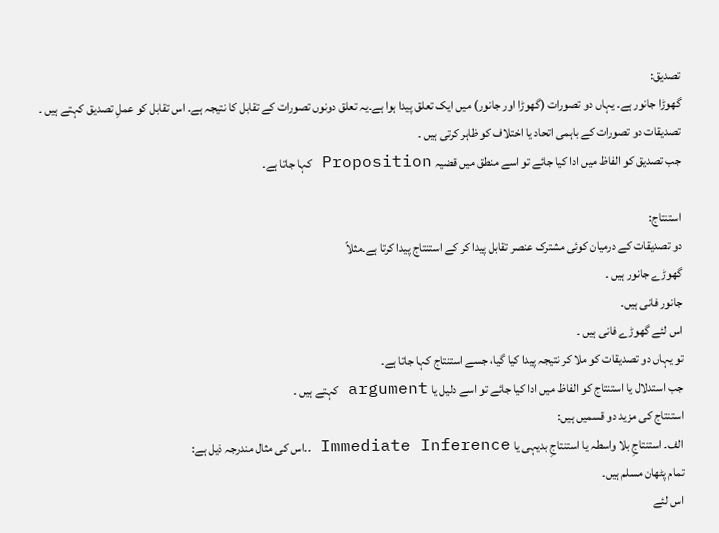تصدیق:
گھوڑا جانور ہے۔ یہاں دو تصورات (گھوڑا اور جانور) میں ایک تعلق پیدا ہوا ہے۔یہ تعلق دونوں تصورات کے تقابل کا نتیجہ ہے۔ اس تقابل کو عملِ تصدیق کہتے ہیں ۔ تصدیقات دو تصورات کے باہمی اتحاد یا اختلاف کو ظاہر کرتی ہیں ۔
جب تصدیق کو الفاظ میں ادا کیا جائے تو اسے منطق میں قضیہ Proposition کہا جاتا ہے۔

استنتاج:
دو تصدیقات کے درمیان کوئی مشترک عنصر تقابل پیدا کر کے استنتاج پیدا کرتا ہے۔مثلاً
گھوڑے جانور ہیں ۔
جانور فانی ہیں۔
اس لئے گھوڑے فانی ہیں ۔
تو یہاں دو تصدیقات کو ملا کر نتیجہ پیدا کیا گیا، جسے استنتاج کہا جاتا ہے۔
جب استدلال یا استنتاج کو الفاظ میں ادا کیا جائے تو اسے دلیل یا argument کہتے ہیں ۔
استنتاج کی مزید دو قسمیں ہیں:
الف۔ استنتاجِ بلا واسطہ یا استنتاجِ بدیہی یا Immediate Inference ۔۔اس کی مثال مندرجہ ذیل ہے:
تمام پٹھان مسلم ہیں۔
اس لئے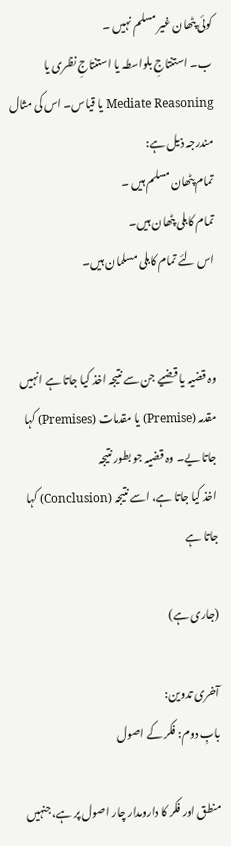کوئی پٹھان غیر مسلم نہیں ۔
ب۔ استنتاجِ بلواسطہ یا استنتاجِ نظری یا Mediate Reasoning یا قیاس۔ اس کی مثال مندرجہ ذیل ہے:
تمام پٹھان مسلم ہیں ۔
تمام کابلی پٹھان ہیں۔
اس لئے تمام کابلی مسلمان ہیں۔


وہ قضیہ یا قضیے جن سے نتیجہ اخذ کیا جاتا ہے انہیں مقدمہ (Premise) یا مقدمات (Premises) کہا جاتا یے۔ وہ قضیہ جو بطور نتیجہ
اخذ کیا جاتا ہے، اسے نتیجہ (Conclusion) کہا جاتا ہے

(جاری ہے)

آخری تدوین:
بابِ دوم: فکر کے اصول

منطق اور فکر کا دارومدار چار اصول پر ہے، جنہیں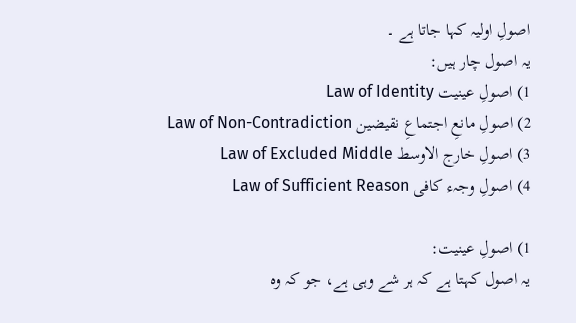اصولِ اولیہ کہا جاتا ہے ۔
یہ اصول چار ہیں:
1) اصولِ عینیت Law of Identity
2) اصولِ مانعِ اجتماعِ نقیضین Law of Non-Contradiction
3) اصولِ خارج الاوسط Law of Excluded Middle
4) اصولِ وجہء کافی Law of Sufficient Reason

1) اصولِ عینیت:
یہ اصول کہتا ہے کہ ہر شے وہی ہے، جو کہ وہ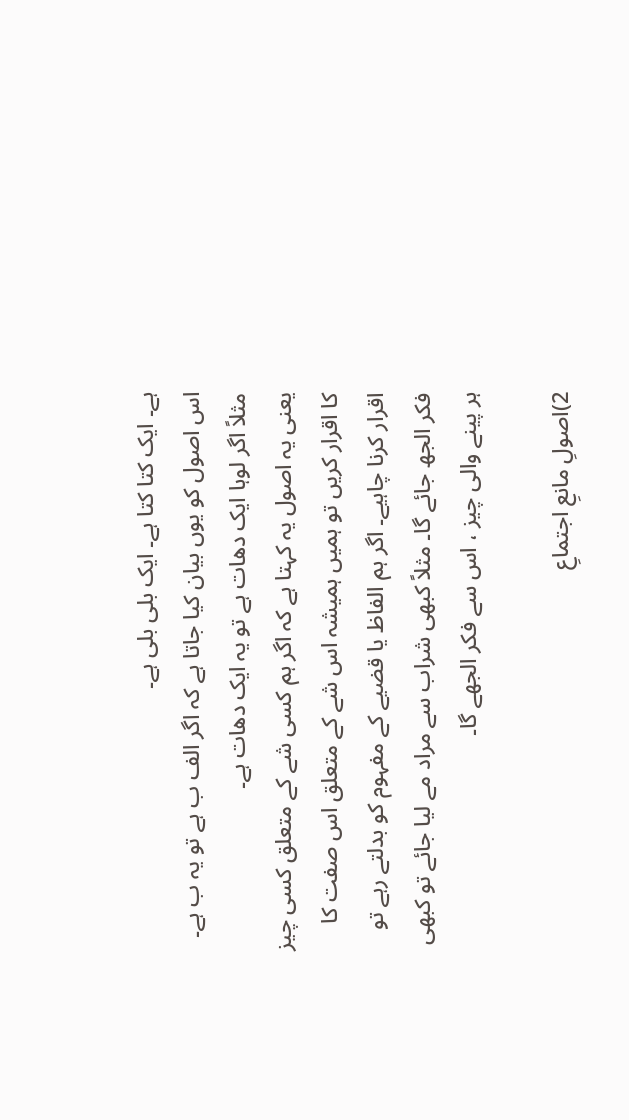ہے۔ ایک کتا کتا ہے۔ ایک بلی بلی ہے۔
اس اصول کو یوں بیان کیا جاتا ہے کہ اگر الف ب ہے تو یہ ب ہے۔ مثلاً اگر لوہا ایک دھات ہے تو یہ ایک دھات ہے۔
یعنی یہ اصول یہ کہتا ہے کہ اگر ہم کسی شے کے متعلق کسی چیز کا اقرار کریں تو ہمیں ہمیشہ اس شے کے متعلق اس صفت کا اقرار کرنا چاہیے۔ اگر ہم الفاظ یا قضیے کے مفہوم کو بدلتے رہے تو فکر الجھ جائے گا۔ مثلاً کبھی شراب سے مراد مے لیا جائے تو کبھی ہر پینے والی چیز ، اس سے فکر الجھے گا۔

2)اصولِ مانعِ اجتماعِ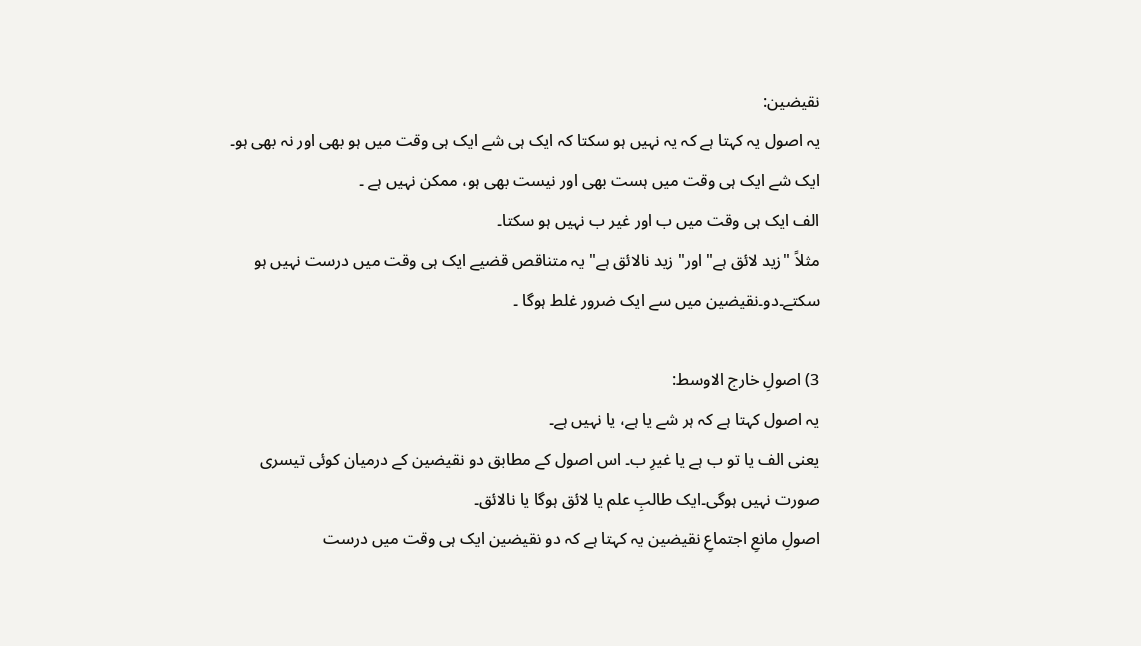نقیضین:
یہ اصول یہ کہتا ہے کہ یہ نہیں ہو سکتا کہ ایک ہی شے ایک ہی وقت میں ہو بھی اور نہ بھی ہو۔ ایک شے ایک ہی وقت میں ہست بھی اور نیست بھی ہو، ممکن نہیں ہے ۔
الف ایک ہی وقت میں ب اور غیر ب نہیں ہو سکتا۔
مثلاً "زید لائق ہے" اور" زید نالائق ہے" یہ متناقص قضیے ایک ہی وقت میں درست نہیں ہو سکتے۔دو۔نقیضین میں سے ایک ضرور غلط ہوگا ۔

3) اصولِ خارج الاوسط:
یہ اصول کہتا ہے کہ ہر شے یا ہے، یا نہیں ہے۔
یعنی الف یا تو ب ہے یا غیرِ ب۔ اس اصول کے مطابق دو نقیضین کے درمیان کوئی تیسری صورت نہیں ہوگی۔ایک طالبِ علم یا لائق ہوگا یا نالائق۔
اصولِ مانعِ اجتماعِ نقیضین یہ کہتا ہے کہ دو نقیضین ایک ہی وقت میں درست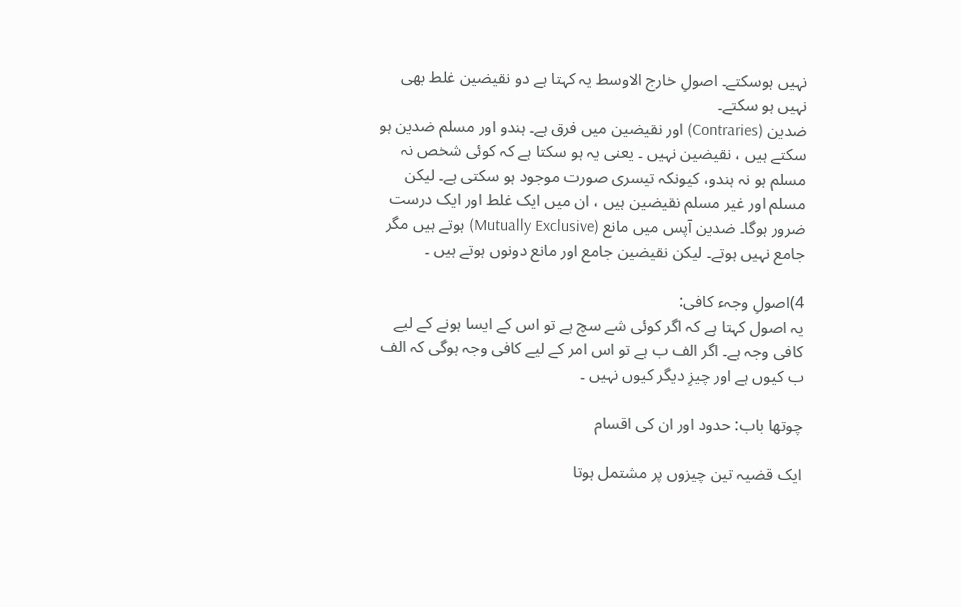نہیں ہوسکتے۔ اصولِ خارج الاوسط یہ کہتا ہے دو نقیضین غلط بھی نہیں ہو سکتے۔
ضدین (Contraries) اور نقیضین میں فرق ہے۔ ہندو اور مسلم ضدین ہو سکتے ہیں ، نقیضین نہیں ۔ یعنی یہ ہو سکتا ہے کہ کوئی شخص نہ مسلم ہو نہ ہندو، کیونکہ تیسری صورت موجود ہو سکتی ہے۔ لیکن مسلم اور غیر مسلم نقیضین ہیں ، ان میں ایک غلط اور ایک درست ضرور ہوگا۔ ضدین آپس میں مانع (Mutually Exclusive) ہوتے ہیں مگر جامع نہیں ہوتے۔ لیکن نقیضین جامع اور مانع دونوں ہوتے ہیں ۔

4)اصولِ وجہء کافی:
یہ اصول کہتا ہے کہ اگر کوئی شے سچ ہے تو اس کے ایسا ہونے کے لیے کافی وجہ ہے۔ اگر الف ب ہے تو اس امر کے لیے کافی وجہ ہوگی کہ الف ب کیوں ہے اور چیزِ دیگر کیوں نہیں ۔

چوتھا باب: حدود اور ان کی اقسام

ایک قضیہ تین چیزوں پر مشتمل ہوتا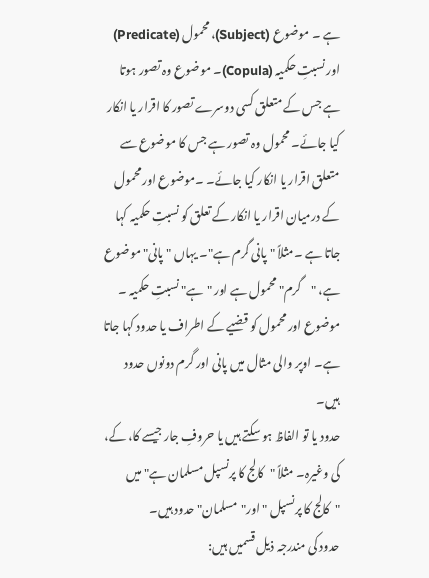ہے ۔ موضوع (Subject)، محمول (Predicate) اور نسبتِ حکمیہ (Copula)۔ موضوع وہ تصور ہوتا ہے جس کے متعلق کسی دوسرے تصور کا اقرار یا انکار کیا جائے۔ محمول وہ تصور ہے جس کا موضوع سے متعلق اقرار یا انکار کیا جائے۔ ۔موضوع اور محمول کے درمیان اقرار یا انکار کے تعلق کو نسبتِ حکمیہ کہا جاتا ہے ۔مثلاً "پانی گرم ہے"۔ یہاں "پانی" موضوع ہے، "گرم" محمول ہے اور "ہے" نسبتِ حکمیہ ۔
موضوع اور محمول کو قضیے کے اطراف یا حدود کہا جاتا ہے۔ اوپر والی مثال میں پانی اور گرم دونوں حدود ہیں۔
حدود یا تو الفاظ ہو سکتے ہیں یا حروفِ جار جیسے کا، کے، کی وغیرہ۔ مثلاً "کالج کا پرنسپل مسلمان ہے" میں "کالج کا پرنسپل " اور"مسلمان" حدود ہیں۔
حدود کی مندرجہ ذیل قسمیں ہیں: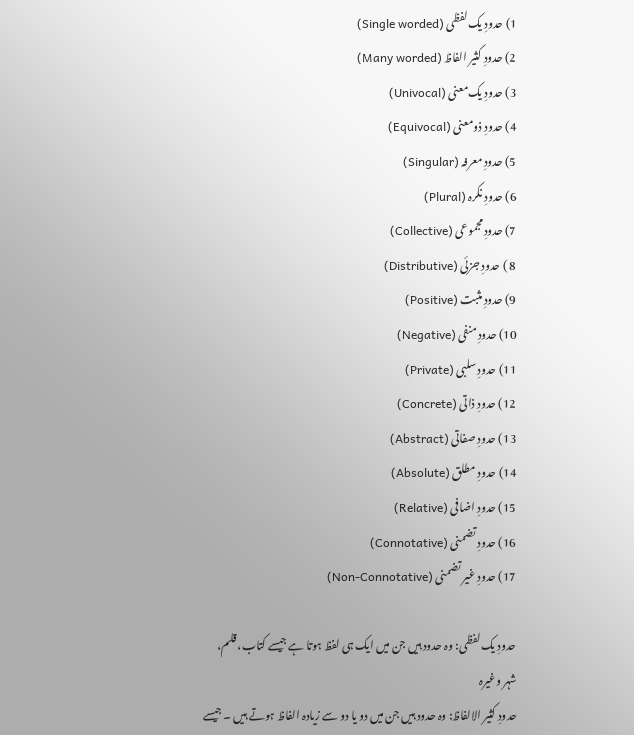1) حدودِ یک‌لفظی (Single worded)
2) حدودِ کثیر الفاظ (Many worded)
3) حدودِ یک‌معنی (Univocal)
4) حدودِ ذومعنی (Equivocal)
5) حدودِ معرفہ (Singular)
6) حدودِ نکرہ (Plural)
7) حدودِ مجموعی (Collective)
8 ) حدودِ جزئی (Distributive)
9) حدودِ مثبت (Positive)
10) حدودِ منفی (Negative)
11) حدودِ سلبی (Private)
12) حدودِ ذاتی (Concrete)
13) حدودِ صفاتی (Abstract)
14) حدودِ مطلق (Absolute)
15) حدودِ اضافی (Relative)
16) حدودِ تضمنی (Connotative)
17) حدودِ غیر تضمنی (Non-Connotative)

حدودِ یک‌لفظی: وہ حدود ہیں جن میں ایک ہی لفظ ہوتا ہے جیسے کتاب، قلم، شہر وغیرہ
حدودِ کثیر الالفاظ: وہ حدود ہیں جن میں دو یا دو سے زیادہ الفاظ ہوتے ہیں ۔ جیسے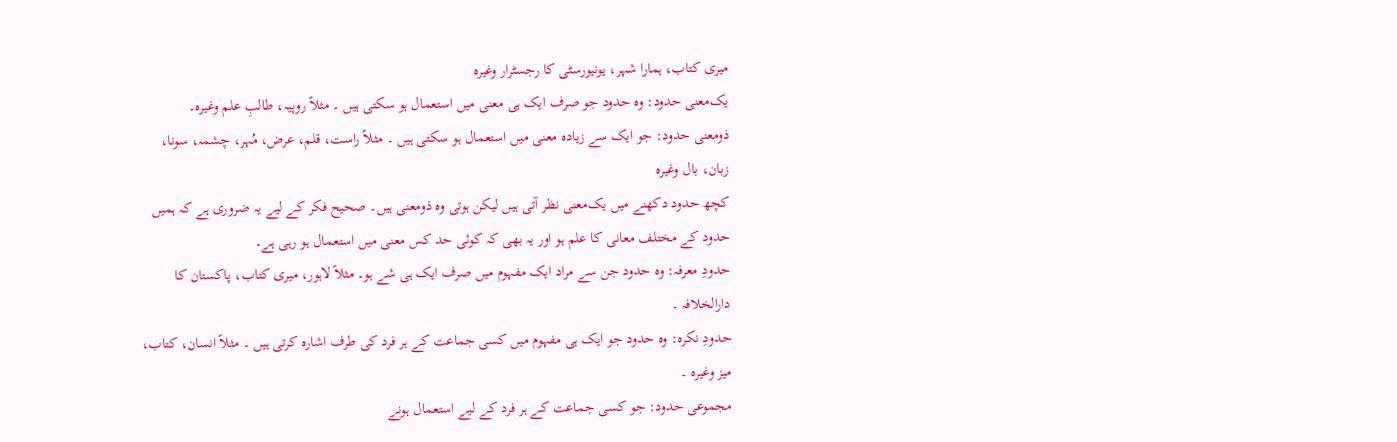میری کتاب، ہمارا شہر، یونیورسٹی کا رجسٹرار وغیرہ
یک‌معنی حدود: وہ حدود جو صرف ایک ہی معنی میں استعمال ہو سکتی ہیں ۔ مثلاً روپیہ، طالبِ علم وغیرہ۔
ذومعنی حدود: جو ایک سے زیادہ معنی میں استعمال ہو سکتی ہیں ۔ مثلاً راست، قلم، عرض، مُہر، چشمہ، سونا، زبان، بال وغیرہ
کچھ حدود دکھنے میں یک‌معنی نظر آتی ہیں لیکن ہوتی وہ ذومعنی ہیں۔ صحیح فکر کے لیے یہ ضروری ہے کہ ہمیں حدود کے مختلف معانی کا علم ہو اور یہ بھی کہ کوئی حد کس معنی میں استعمال ہو رہی ہے۔
حدودِ معرفہ: وہ حدود جن سے مراد ایک مفہوم میں صرف ایک ہی شے ہو۔ مثلاً لاہور، میری کتاب، پاکستان کا دارالخلافہ ۔
حدودِ نکرہ: وہ حدود جو ایک ہی مفہوم میں کسی جماعت کے ہر فرد کی طرف اشارہ کرتی ہیں ۔ مثلاً انسان، کتاب، میز وغیرہ ۔
مجموعی حدود: جو کسی جماعت کے ہر فرد کے لیے استعمال ہونے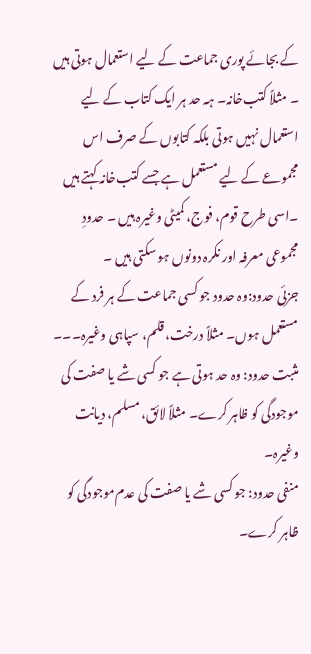کے بجائے پوری جماعت کے لیے استعمال ہوتی ہیں ۔ مثلاً کتب‌خانہ۔ ہہ حد ہر ایک کتاب کے لیے استعمال نہیں ہوتی بلکہ کتابوں کے صرف اس مجموعے کے لیے مستعمل ہے جسے کتب‌خانہ کہتے ہیں ۔اسی طرح قوم، فوج، کمیٹی وغیرہ ہیں ۔ حدودِ مجموعی معرفہ اور نکرہ دونوں ہو سکتی ہیں ۔
جزئی حدود:وہ حدود جو کسی جماعت کے ہر فرد کے مستعمل ہوں۔ مثلاً درخت، قلم، سپاہی وغیرہ۔۔۔
مثبت حدود: وہ حد ہوتی ہے جو کسی شے یا صفت کی موجودگی کو ظاہر کرے۔ مثلاً لائق، مسلم، دیانت وغیرہ۔
منفی حدود: جو کسی شے یا صفت کی عدم‌موجودگی کو ظاہر کرے۔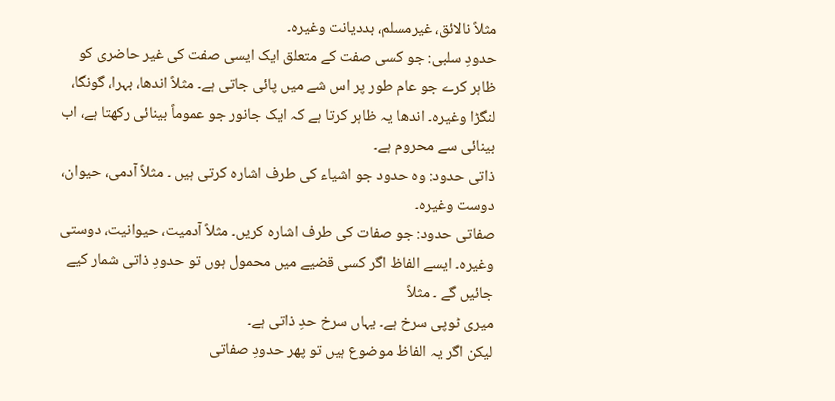مثلاً نالائق، غیرمسلم، بددیانت وغیرہ۔
حدودِ سلبی: جو کسی صفت کے متعلق ایک ایسی صفت کی غیر حاضری کو ظاہر کرے جو عام طور پر اس شے میں پائی جاتی ہے۔ مثلاً اندھا، بہرا، گونگا، لنگڑا وغیرہ۔ اندھا یہ ظاہر کرتا ہے کہ ایک جانور جو عموماً بینائی رکھتا ہے، اب بینائی سے محروم ہے۔
ذاتی حدود: وہ حدود جو اشیاء کی طرف اشارہ کرتی ہیں ۔ مثلاً آدمی، حیوان، دوست وغیرہ۔
صفاتی حدود: جو صفات کی طرف اشارہ کریں۔ مثلاً آدمیت، حیوانیت، دوستی وغیرہ۔ ایسے الفاظ اگر کسی قضیے میں محمول ہوں تو حدودِ ذاتی شمار کیے جائیں گے ۔ مثلاً
میری ٹوپی سرخ ہے۔ یہاں سرخ حدِ ذاتی ہے۔
لیکن اگر یہ الفاظ موضوع ہیں تو پھر حدودِ صفاتی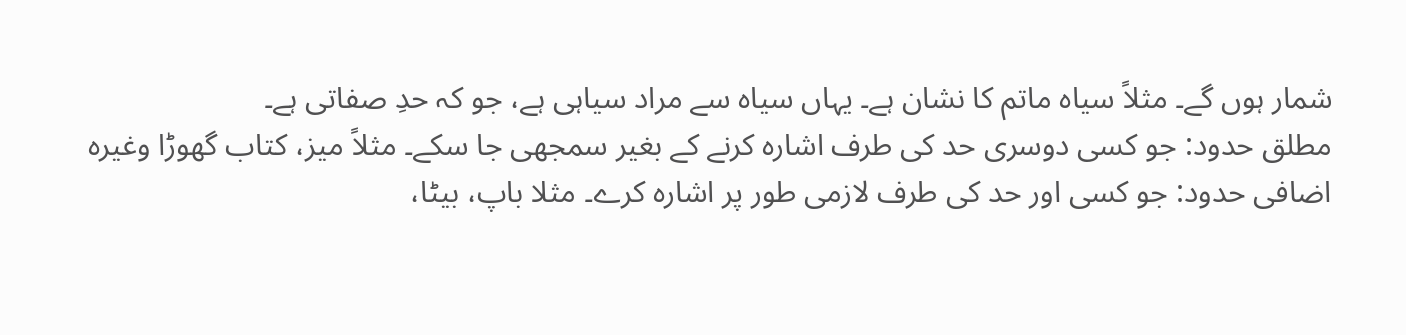شمار ہوں گے۔ مثلاً سیاہ ماتم کا نشان ہے۔ یہاں سیاہ سے مراد سیاہی ہے، جو کہ حدِ صفاتی ہے۔
مطلق حدود: جو کسی دوسری حد کی طرف اشارہ کرنے کے بغیر سمجھی جا سکے۔ مثلاً میز، کتاب گھوڑا وغیرہ
اضافی حدود: جو کسی اور حد کی طرف لازمی طور پر اشارہ کرے۔ مثلا باپ، بیٹا،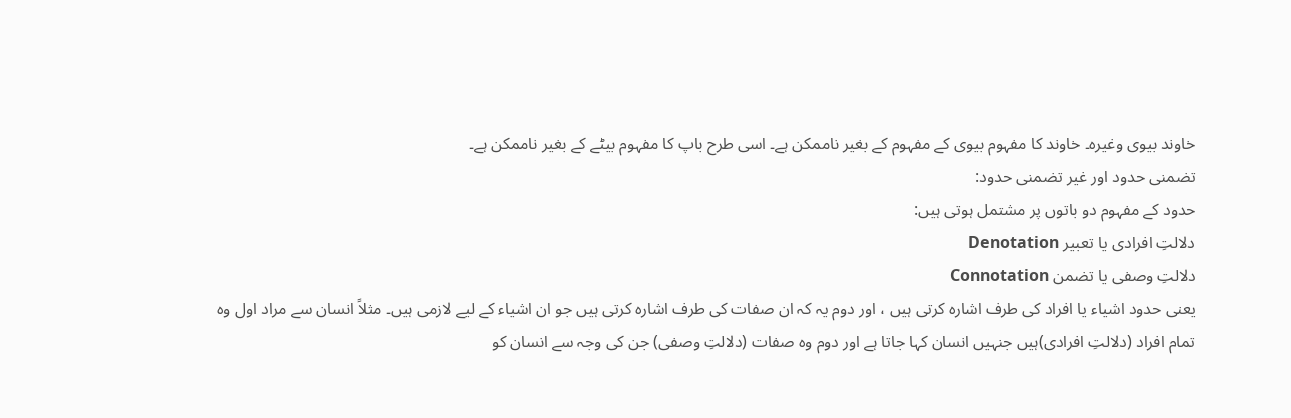خاوند بیوی وغیرہ۔ خاوند کا مفہوم بیوی کے مفہوم کے بغیر ناممکن ہے۔ اسی طرح باپ کا مفہوم بیٹے کے بغیر ناممکن ہے۔
تضمنی حدود اور غیر تضمنی حدود:
حدود کے مفہوم دو باتوں پر مشتمل ہوتی ہیں:
دلالتِ افرادی یا تعبیر Denotation
دلالتِ وصفی یا تضمن Connotation
یعنی حدود اشیاء یا افراد کی طرف اشارہ کرتی ہیں ، اور دوم یہ کہ ان صفات کی طرف اشارہ کرتی ہیں جو ان اشیاء کے لیے لازمی ہیں۔ مثلاً انسان سے مراد اول وہ تمام افراد (دلالتِ افرادی)ہیں جنہیں انسان کہا جاتا ہے اور دوم وہ صفات (دلالتِ وصفی) جن کی وجہ سے انسان کو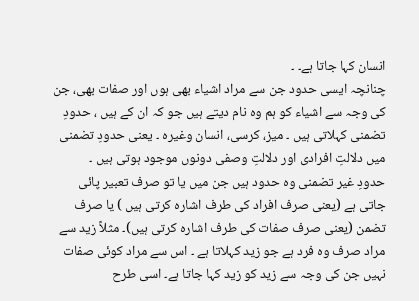انسان کہا جاتا ہے۔ ۔
چنانچہ ایسی حدود جن سے مراد اشیاء بھی ہوں اور صفات بھی، جن کی وجہ سے اشیاء کو ہم وہ نام دیتے ہیں جو کہ ان کے ہیں ، حدودِ تضمنی کہلاتی ہیں ۔ میز، کرسی، انسان وغیرہ ۔ یعنی حدودِ تضمنی میں دلالتِ افرادی اور دلالتِ وصفی دونوں موجود ہوتی ہیں ۔
حدودِ غیر تضمنی وہ حدود ہیں جن میں یا تو صرف تعبیر پائی جاتی ہے (یعنی صرف افراد کی طرف اشارہ کرتی ہیں ) یا صرف تضمن (یعنی صرف صفات کی طرف اشارہ کرتی ہیں)۔ مثلاً زید سے مراد صرف وہ فرد ہے جو زید کہلاتا ہے ۔ اس سے مراد کوئی صفات نہیں جن کی وجہ سے زید کو زید کہا جاتا ہے۔ اسی طرح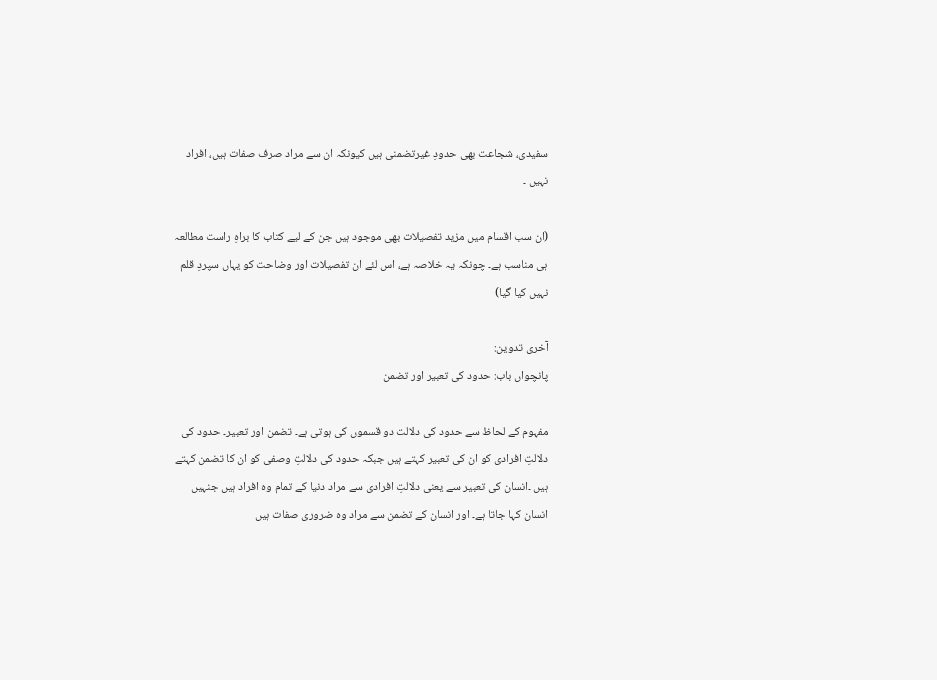سفیدی، شجاعت بھی حدودِ غیرتضمنی ہیں کیونکہ ان سے مراد صرف صفات ہیں، افراد نہیں ۔

(ان سب اقسام میں مزید تفصیلات بھی موجود ہیں جن کے لیے کتاب کا براہِ راست مطالعہ ہی مناسب ہے۔ چونکہ یہ خلاصہ ہے، اس لئے ان تفصیلات اور وضاحت کو یہاں سپردِ قلم نہیں کیا گیا)

آخری تدوین:
پانچواں باب: حدود کی تعبیر اور تضمن

مفہوم کے لحاظ سے حدود کی دلالت دو قسموں کی ہوتی ہے۔ تضمن اور تعبیر۔ حدود کی دلالتِ افرادی کو ان کی تعبیر کہتے ہیں جبکہ حدود کی دلالتِ وصفی کو ان کا تضمن کہتے ہیں ۔انسان کی تعبیر سے یعنی دلالتِ افرادی سے مراد دنیا کے تمام وہ افراد ہیں جنہیں انسان کہا جاتا ہے۔ اور انسان کے تضمن سے مراد وہ ضروری صفات ہیں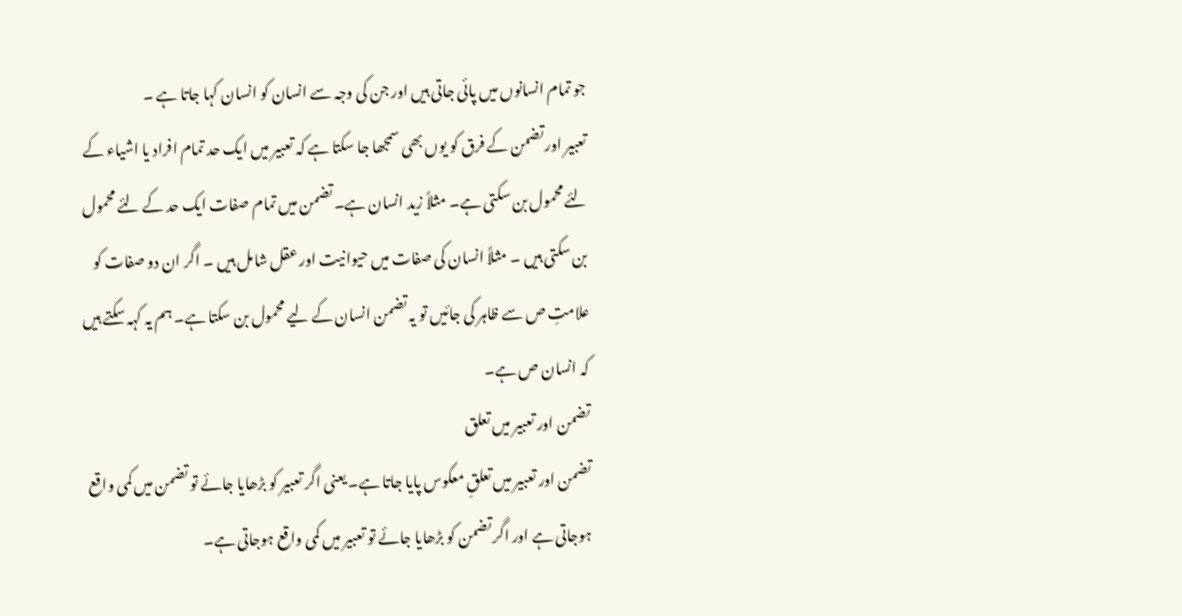جو تمام انسانوں میں پائی جاتی ہیں اور جن کی وجہ سے انسان کو انسان کہا جاتا ہے ۔
تعبیر اور تضمن کے فرق کو یوں بھی سمجھا جا سکتا ہے کہ تعبیر میں ایک حد تمام افراد یا اشیاء کے لئے محمول بن سکتی ہے۔ مثلاً زید انسان ہے۔ تضمن میں تمام صفات ایک حد کے لئے محمول بن سکتی ہیں ۔ مثلاً انسان کی صفات میں حیوانیت اور عقل شامل ہیں ۔ اگر ان دو صفات کو علامتِ ص سے ظاہر کی جائیں تو یہ تضمن انسان کے لیے محمول بن سکتا ہے۔ ہم یہ کہہ سکتے ہیں کہ انسان ص ہے۔
تضمن اور تعبیر میں تعلق
تضمن اور تعبیر میں تعلقِ معکوس پایا جاتا ہے۔ یعنی اگر تعبیر کو بڑھایا جائے تو تضمن میں کمی واقع ہوجاتی ہے اور اگر تضمن کو بڑھایا جائے تو تعبیر میں کمی واقع ہوجاتی ہے۔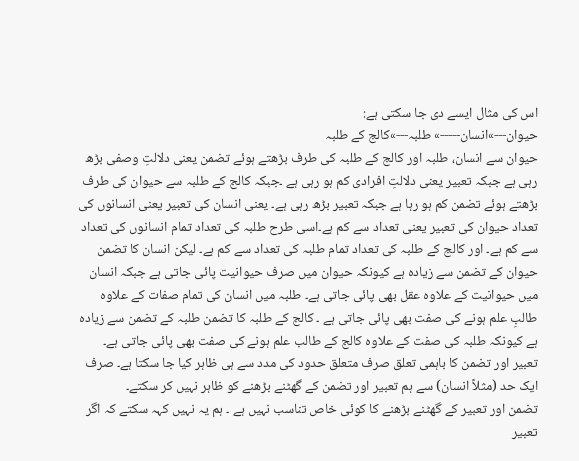اس کی مثال ایسے دی جا سکتی ہے:
حیوان---»انسان-----» طلبہ---»کالج کے طلبہ
حیوان سے انسان، طلبہ اور کالج کے طلبہ کی طرف بڑھتے ہوئے تضمن یعنی دلالتِ وصفی بڑھ رہی ہے جبکہ تعبیر یعنی دلالتِ افرادی کم ہو رہی ہے ۔جبکہ کالج کے طلبہ سے حیوان کی طرف بڑھتے ہوئے تضمن کم ہو رہا ہے جبکہ تعبیر بڑھ رہی ہے۔ یعنی انسان کی تعبیر یعنی انسانوں کی تعداد حیوان کی تعبیر یعنی تعداد سے کم ہے۔اسی طرح طلبہ کی تعداد تمام انسانوں کی تعداد سے کم ہے۔ اور کالج کے طلبہ کی تعداد تمام طلبہ کی تعداد سے کم ہے۔ لیکن انسان کا تضمن حیوان کے تضمن سے زیادہ ہے کیونکہ حیوان میں صرف حیوانیت پائی جاتی ہے جبکہ انسان میں حیوانیت کے علاوہ عقل بھی پائی جاتی ہے۔ طلبہ میں انسان کی تمام صفات کے علاوہ طالبِ علم ہونے کی صفت بھی پائی جاتی ہے ۔ کالج کے طلبہ کا تضمن طلبہ کے تضمن سے زیادہ ہے کیونکہ طلبہ کی صفت کے علاوہ کالج کے طالب علم ہونے کی صفت بھی پائی جاتی ہے۔
تعبیر اور تضمن کا باہمی تعلق صرف متعلق حدود کی مدد سے ہی ظاہر کیا جا سکتا ہے۔ صرف ایک حد (مثلاً انسان) سے ہم تعبیر اور تضمن کے گھٹنے بڑھنے کو ظاہر نہیں کر سکتے۔
تضمن اور تعبیر کے گھٹنے بڑھنے کا کوئی خاص تناسب نہیں ہے ۔ ہم یہ نہیں کہہ سکتے کہ اگر تعبیر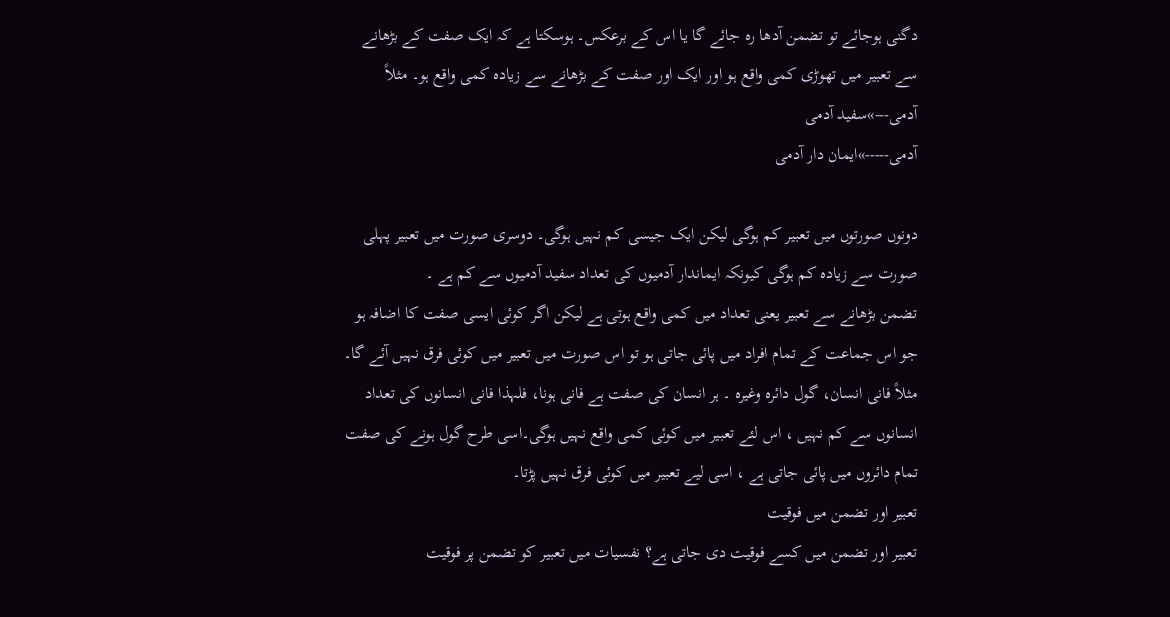دگنی ہوجائے تو تضمن آدھا رہ جائے گا یا اس کے برعکس۔ ہوسکتا ہے کہ ایک صفت کے بڑھانے سے تعبیر میں تھوڑی کمی واقع ہو اور ایک اور صفت کے بڑھانے سے زیادہ کمی واقع ہو۔ مثلاً
آدمی---»سفید آدمی
آدمی-----»ایمان دار آدمی

دونوں صورتوں میں تعبیر کم ہوگی لیکن ایک جیسی کم نہیں ہوگی۔ دوسری صورت میں تعبیر پہلی صورت سے زیادہ کم ہوگی کیونکہ ایماندار آدمیوں کی تعداد سفید آدمیوں سے کم ہے ۔
تضمن بڑھانے سے تعبیر یعنی تعداد میں کمی واقع ہوتی ہے لیکن اگر کوئی ایسی صفت کا اضافہ ہو جو اس جماعت کے تمام افراد میں پائی جاتی ہو تو اس صورت میں تعبیر میں کوئی فرق نہیں آئے گا۔ مثلاً فانی انسان، گول دائرہ وغیرہ ۔ ہر انسان کی صفت ہے فانی ہونا، فلہذا فانی انسانوں کی تعداد انسانوں سے کم نہیں ، اس لئے تعبیر میں کوئی کمی واقع نہیں ہوگی۔اسی طرح گول ہونے کی صفت تمام دائروں میں پائی جاتی ہے ، اسی لیے تعبیر میں کوئی فرق نہیں پڑتا۔
تعبیر اور تضمن میں فوقیت
تعبیر اور تضمن میں کسے فوقیت دی جاتی ہے؟ نفسیات میں تعبیر کو تضمن پر فوقیت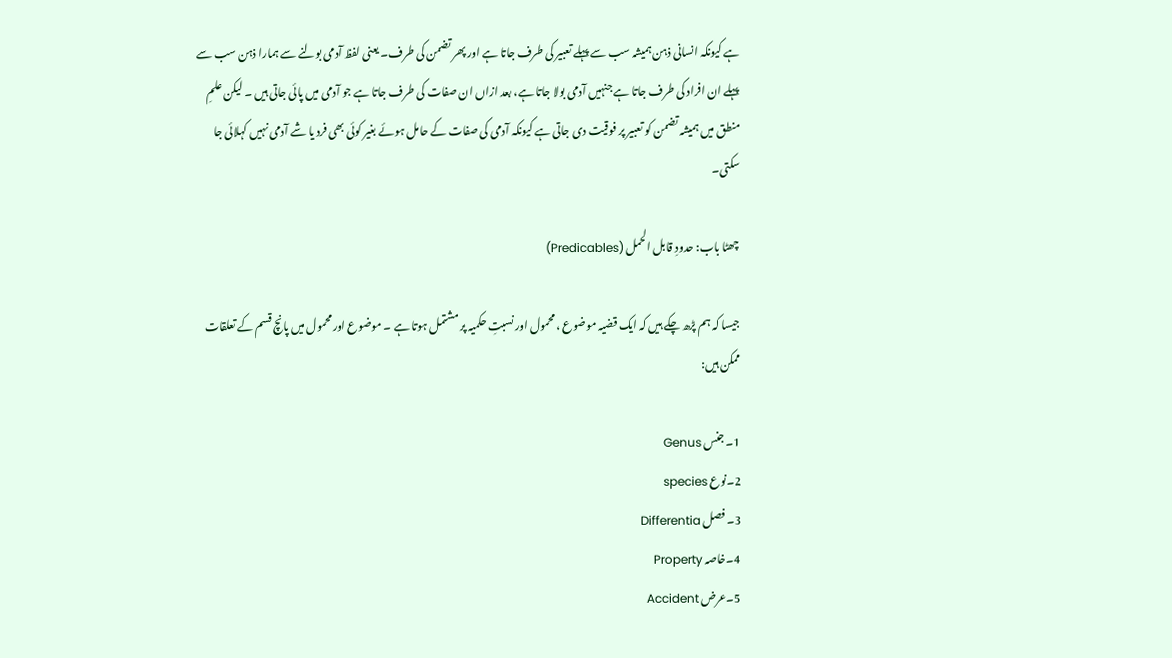ہے کیونکہ انسانی ذہن ہمیشہ سب سے پہلے تعبیر کی طرف جاتا ہے اور پھر تضمن کی طرف۔ یعنی لفظ آدمی بولنے سے ہمارا ذہن سب سے پہلے ان افراد کی طرف جاتا ہے جنہیں آدمی بولا جاتا ہے، بعد ازاں ان صفات کی طرف جاتا ہے جو آدمی میں پائی جاتی ہیں ۔ لیکن علمِ منطق میں ہمیشہ تضمن کو تعبیر پر فوقیت دی جاتی ہے کیونکہ آدمی کی صفات کے حامل ہوئے بغیر کوئی بھی فرد یا شے آدمی نہیں کہلائی جا سکتی۔

چھٹا باب: حدودِ قابل الحمل (Predicables)

جیسا کہ ہم پڑھ چکے ہیں کہ ایک قضیہ موضوع ، محمول اور نسبتِ حکمیہ پر مشتمل ہوتا ہے ۔ موضوع اور محمول میں پانچ قسم کے تعلقات ممکن ہیں:

1۔ جنس Genus
2۔نوع species
3۔ فصل Differentia
4۔خاصہ Property
5۔عرض Accident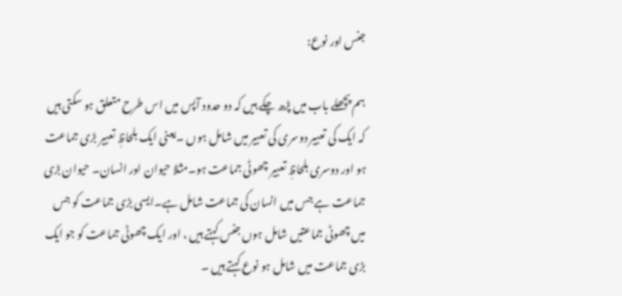جنس اور نوع:

ہم پچھلے باب میں پڑھ چکے ہیں کہ دو حدود آپس میں اس طرح متعلق ہو سکتی ہیں کہ ایک کی تعبیر دوسری کی تعبیر میں شامل ہوں ۔یعنی ایک بلحاظِ تعبیر بڑی جماعت ہو اور دوسری بلحاظِ تعبیر چھوٹی جماعت ہو۔مثلا حیوان اور انسان۔ حیوان بڑی جماعت ہے جس میں انسان کی جماعت شامل ہے۔ایسی بڑی جماعت کو جس میں چھوٹی جماعتیں شامل ہوں جنس کہتے ہیں ، اور ایک چھوٹی جماعت کو جو ایک بڑی جماعت میں شامل ہو نوع کہتے ہیں ۔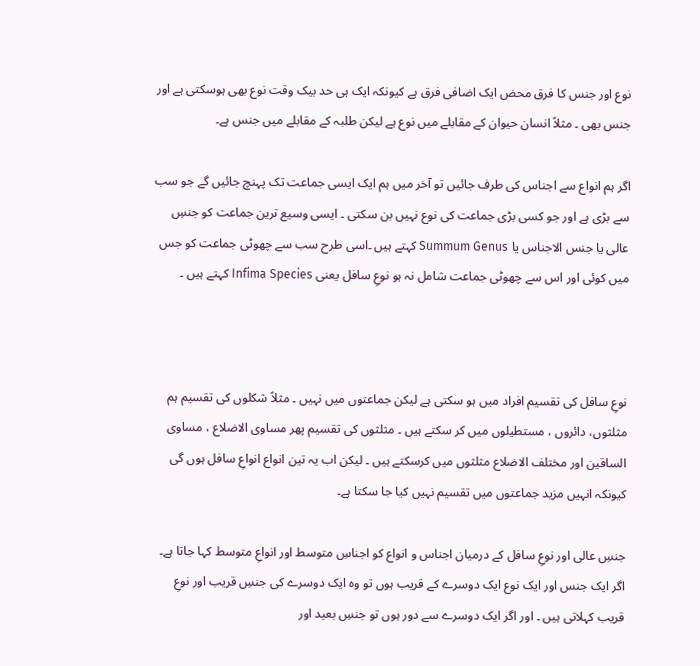نوع اور جنس کا فرق محض ایک اضافی فرق ہے کیونکہ ایک ہی حد بیک وقت نوع بھی ہوسکتی ہے اور جنس بھی ۔ مثلاً انسان حیوان کے مقابلے میں نوع ہے لیکن طلبہ کے مقابلے میں جنس ہے۔

اگر ہم انواع سے اجناس کی طرف جائیں تو آخر میں ہم ایک ایسی جماعت تک پہنچ جائیں گے جو سب سے بڑی ہے اور جو کسی بڑی جماعت کی نوع نہیں بن سکتی ۔ ایسی وسیع ترین جماعت کو جنسِ عالی یا جنس الاجناس یا Summum Genus کہتے ہیں ۔اسی طرح سب سے چھوٹی جماعت کو جس میں کوئی اور اس سے چھوٹی جماعت شامل نہ ہو نوعِ سافل یعنی Infima Species کہتے ہیں ۔



نوعِ سافل کی تقسیم افراد میں ہو سکتی ہے لیکن جماعتوں میں نہیں ۔ مثلاً شکلوں کی تقسیم ہم مثلثوں، دائروں ، مستطیلوں میں کر سکتے ہیں ۔ مثلثوں کی تقسیم پھر مساوی الاضلاع ، مساوی الساقین اور مختلف الاضلاع مثلثوں میں کرسکتے ہیں ۔ لیکن اب یہ تین انواع انواعِ سافل ہوں گی کیونکہ انہیں مزید جماعتوں میں تقسیم نہیں کیا جا سکتا ہے۔

جنسِ عالی اور نوعِ سافل کے درمیان اجناس و انواع کو اجناسِ متوسط اور انواعِ متوسط کہا جاتا ہے۔ اگر ایک جنس اور ایک نوع ایک دوسرے کے قریب ہوں تو وہ ایک دوسرے کی جنسِ قریب اور نوعِ قریب کہلاتی ہیں ۔ اور اگر ایک دوسرے سے دور ہوں تو جنسِ بعید اور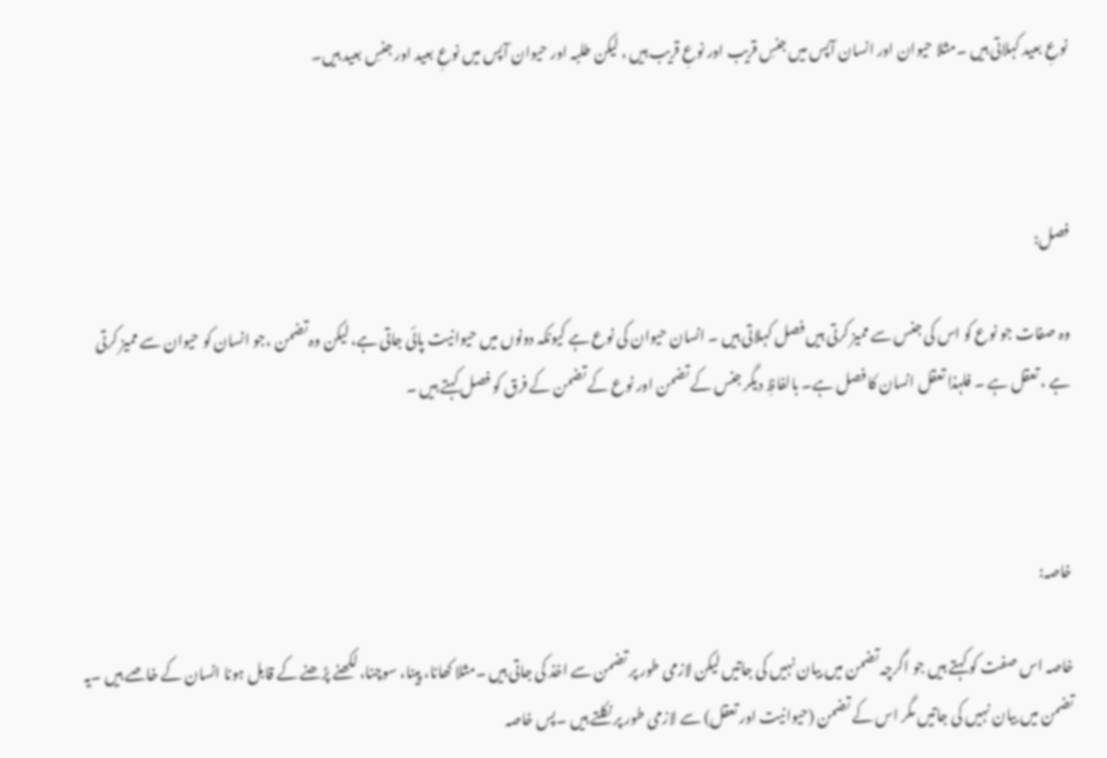نوعِ بعید کہلاتی ہیں ۔مثلا حیوان اور انسان آپس میں جنسِ قریب اور نوعِ قریب ہیں ، لیکن طلبہ اور حیوان آپس میں نوعِ بعید اور جنسِ بعید ہیں۔



فصل:

وہ صفات جو نوع کو اس کی جنس سے ممیز کرتی ہیں فصل کہلاتی ہیں ۔ انسان حیوان کی نوع ہے کیونکہ دونوں میں حیوانیت پائی جاتی ہے، لیکن وہ تضمن ،جو انسان کو حیوان سے ممیز کرتی ہے ، تعقل ہے ۔ فلہذا تعقل انسان کا فصل ہے۔ بالفاظِ دیگر جنس کے تضمن اور نوع کے تضمن کے فرق کو فصل کہتے ہیں ۔



خاصہ:

خاصہ اس صفت کو کہتے ہیں جو اگرچہ تضمن میں بیان نہیں کی جاتیں لیکن لازمی طور پر تضمن سے اخذ کی جاتی ہیں ۔مثلا کھانا، پینا، سوچنا، لکھنے پڑھنے کے قابل ہونا انسان کے خاصے ہیں ۔یہ تضمن میں بیان نہیں کی جاتیں مگر اس کے تضمن (حیوانیت اور تعقل) سے لازمی طور پر نکلتے ہیں ۔پس خاصہ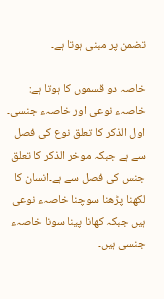تضمن پر مبنی ہوتا ہے۔

خاصہ دو قسموں کا ہوتا ہے: خاصہء نوعی اور خاصہء جنسی۔ اول الذکر کا تعلق نوع کی فصل سے ہے جبکہ موخر الذکر کا تعلق جنس کی فصل سے ہے۔انسان کا لکھنا پڑھنا سوچنا خاصہء نوعی ہیں جبکہ کھانا پینا سونا خاصہء جنسی ہیں۔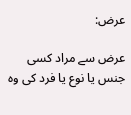عرض:

عرض سے مراد کسی جنس یا نوع یا فرد کی وہ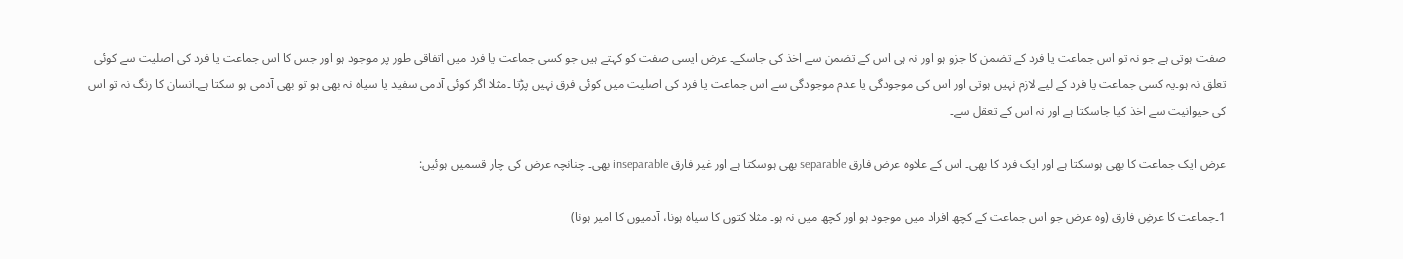صفت ہوتی ہے جو نہ تو اس جماعت یا فرد کے تضمن کا جزو ہو اور نہ ہی اس کے تضمن سے اخذ کی جاسکے۔ عرض ایسی صفت کو کہتے ہیں جو کسی جماعت یا فرد میں اتفاقی طور پر موجود ہو اور جس کا اس جماعت یا فرد کی اصلیت سے کوئی تعلق نہ ہو۔یہ کسی جماعت یا فرد کے لیے لازم نہیں ہوتی اور اس کی موجودگی یا عدم موجودگی سے اس جماعت یا فرد کی اصلیت میں کوئی فرق نہیں پڑتا ۔مثلا اگر کوئی آدمی سفید یا سیاہ نہ بھی ہو تو بھی آدمی ہو سکتا ہے۔انسان کا رنگ نہ تو اس کی حیوانیت سے اخذ کیا جاسکتا ہے اور نہ اس کے تعقل سے۔

عرض ایک جماعت کا بھی ہوسکتا ہے اور ایک فرد کا بھی۔ اس کے علاوہ عرض فارق separable بھی ہوسکتا ہے اور غیر فارق inseparable بھی۔ چنانچہ عرض کی چار قسمیں ہوئیں:

1۔جماعت کا عرضِ فارق (وہ عرض جو اس جماعت کے کچھ افراد میں موجود ہو اور کچھ میں نہ ہو۔ مثلا کتوں کا سیاہ ہونا، آدمیوں کا امیر ہونا)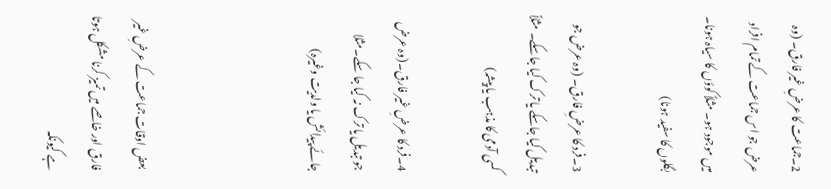2۔جماعت کا عرضِ غیر فارق۔ (وہ عرض جو اس جماعت کے تمام افراد میں موجود ہو۔ مثلاً کوؤں کا سیاہ ہونا۔ بگلوں کا سفید ہونا)

3۔فرد کا عرضِ فارق۔ (وہ عرض جو تبدیل کیا جاسکے یا ترک کیا جاسکے۔ مثلاً کسی آدمی کا مذہب یا پیشہ)

4۔فرد کا عرضِ غیر فارق۔(وہ عرض جو تبدیل یا ترک نہ کیا جا سکے۔مثلا جائے پیدائش یا ولدیت وغیرہ)



بعض اوقات جماعت کے عرضِ غیر فارق اور خاصے میں تمیز کرنا مشکل ہوتا ہے کیونکہ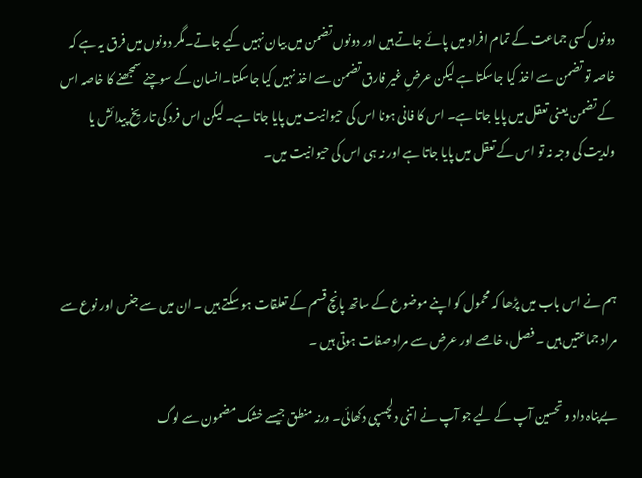دونوں کسی جماعت کے تمام افراد میں پائے جاتے ہیں اور دونوں تضمن میں بیان نہیں کیے جاتے۔مگر دونوں میں فرق یہ ہے کہ خاصہ تو تضمن سے اخذ کیا جاسکتا ہے لیکن عرضِ غیر فارق تضمن سے اخذ نہیں کیا جاسکتا۔انسان کے سوچنے سمجھنے کا خاصہ اس کے تضمن یعنی تعقل میں پایا جاتا ہے۔ اس کا فانی ہونا اس کی حیوانیت میں پایا جاتا ہے۔ لیکن اس فرد کی تاریِخ پیدائش یا ولدیت کی وجہ نہ تو اس کے تعقل میں پایا جاتا ہے اور نہ ہی اس کی حیوانیت میں۔



ہم نے اس باب میں پڑھا کہ محمول کو اپنے موضوع کے ساتھ پانچ قسم کے تعلقات ہو سکتے ہیں ۔ ان میں سے جنس اور نوع سے مراد جماعتیں ہیں ۔ فصل، خاصے اور عرض سے مراد صفات ہوتی ہیں ۔

بےپناہ داد و تحسین آپ کے لیے جو آپ نے اتنی دلچسپی دکھائی۔ ورنہ منطق جیسے خشک مضمون سے لوگ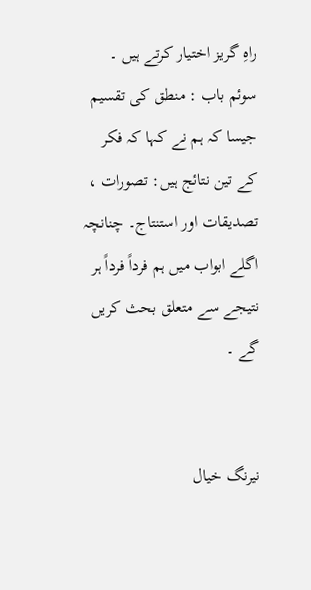راہِ گریز اختیار کرتے ہیں ۔
سوئم باب : منطق کی تقسیم
جیسا کہ ہم نے کہا کہ فکر کے تین نتائج ہیں: تصورات ، تصدیقات اور استنتاج۔ چنانچہ اگلے ابواب میں ہم فرداً فرداً ہر نتیجے سے متعلق بحث کریں گے ۔


نیرنگ خیال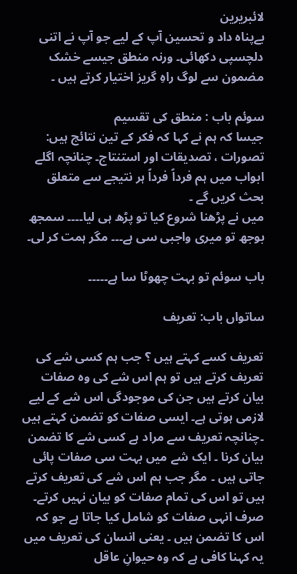لائبریرین
بےپناہ داد و تحسین آپ کے لیے جو آپ نے اتنی دلچسپی دکھائی۔ ورنہ منطق جیسے خشک مضمون سے لوگ راہِ گریز اختیار کرتے ہیں ۔

سوئم باب : منطق کی تقسیم
جیسا کہ ہم نے کہا کہ فکر کے تین نتائج ہیں: تصورات ، تصدیقات اور استنتاج۔ چنانچہ اگلے ابواب میں ہم فرداً فرداً ہر نتیجے سے متعلق بحث کریں گے ۔
میں نے پڑھنا شروع کیا تو پڑھ ہی لیا۔۔۔۔ سمجھ بوجھ تو میری واجبی سی ہے۔۔۔ مگر ہمت کر لی۔

باب سوئم تو بہت چھوٹا سا ہے۔۔۔۔۔

ساتواں باب: تعریف

تعریف کسے کہتے ہیں ؟ جب ہم کسی شے کی تعریف کرتے ہیں تو ہم اس شے کی وہ صفات بیان کرتے ہیں جن کی موجودگی اس شے کے لیے لازمی ہوتی ہے۔ ایسی صفات کو تضمن کہتے ہیں ۔چنانچہ تعریف سے مراد ہے کسی شے کا تضمن بیان کرنا ۔ ایک شے میں بہت سی صفات پائی جاتی ہیں ۔ مگر جب ہم اس شے کی تعریف کرتے ہیں تو اس کی تمام صفات کو بیان نہیں کرتے۔ صرف انہی صفات کو شامل کیا جاتا ہے جو کہ اس کا تضمن ہیں ۔ یعنی انسان کی تعریف میں یہ کہنا کافی ہے کہ وہ حیوانِ عاقل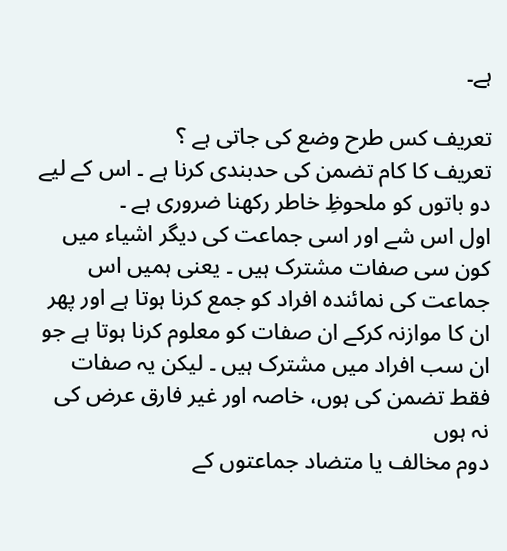ہے۔

تعریف کس طرح وضع کی جاتی ہے ؟
تعریف کا کام تضمن کی حدبندی کرنا ہے ۔ اس کے لیے دو باتوں کو ملحوظِ خاطر رکھنا ضروری ہے ۔
اول اس شے اور اسی جماعت کی دیگر اشیاء میں کون سی صفات مشترک ہیں ۔ یعنی ہمیں اس جماعت کی نمائندہ افراد کو جمع کرنا ہوتا ہے اور پھر ان کا موازنہ کرکے ان صفات کو معلوم کرنا ہوتا ہے جو ان سب افراد میں مشترک ہیں ۔ لیکن یہ صفات فقط تضمن کی ہوں، خاصہ اور غیر فارق عرض کی نہ ہوں
دوم مخالف یا متضاد جماعتوں کے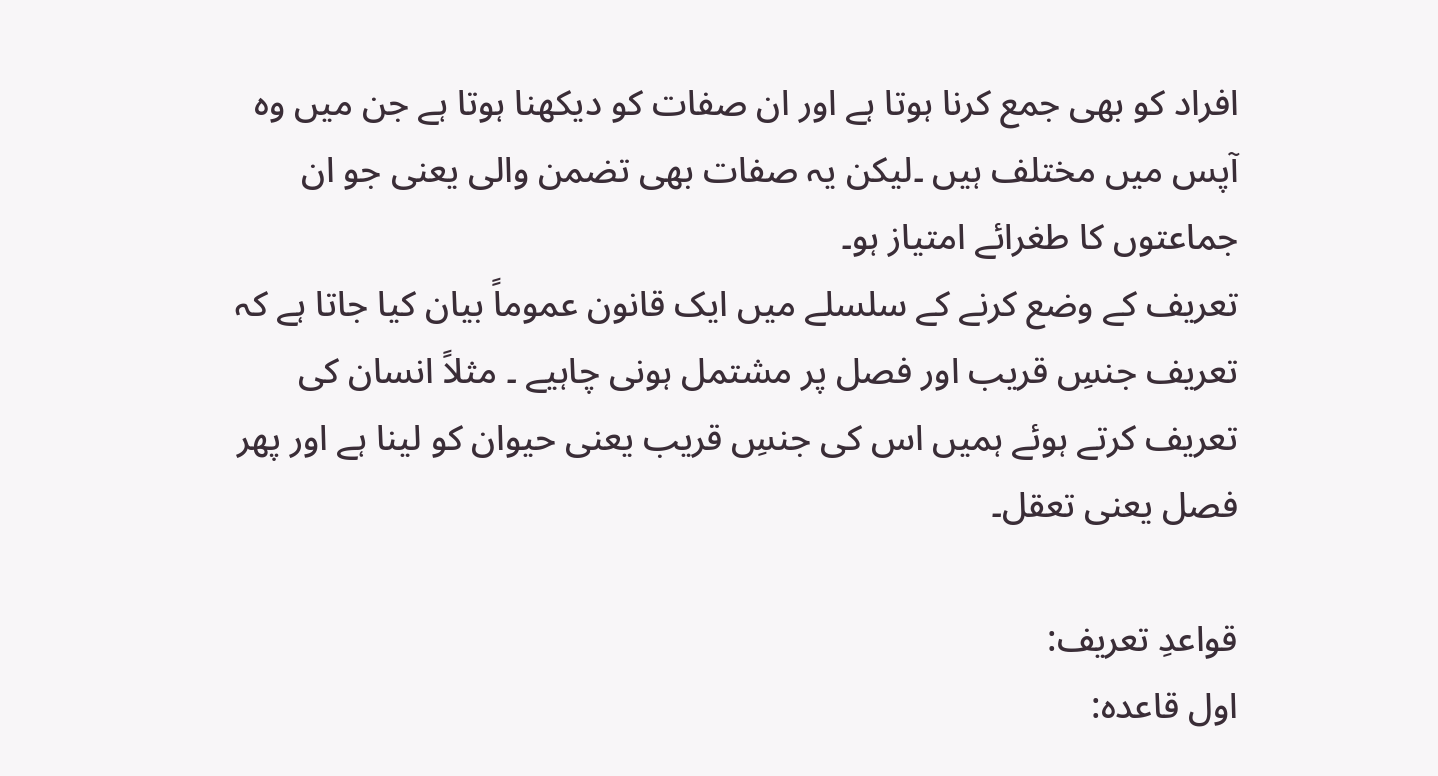افراد کو بھی جمع کرنا ہوتا ہے اور ان صفات کو دیکھنا ہوتا ہے جن میں وہ آپس میں مختلف ہیں ۔لیکن یہ صفات بھی تضمن والی یعنی جو ان جماعتوں کا طغرائے امتیاز ہو۔
تعریف کے وضع کرنے کے سلسلے میں ایک قانون عموماً بیان کیا جاتا ہے کہ تعریف جنسِ قریب اور فصل پر مشتمل ہونی چاہیے ۔ مثلاً انسان کی تعریف کرتے ہوئے ہمیں اس کی جنسِ قریب یعنی حیوان کو لینا ہے اور پھر فصل یعنی تعقل۔

قواعدِ تعریف:
اول قاعدہ: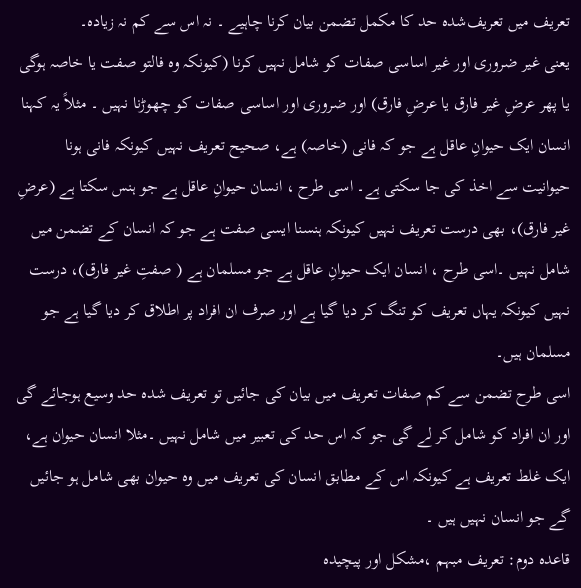تعریف میں تعریف‌شدہ حد کا مکمل تضمن بیان کرنا چاہیے ۔ نہ اس سے کم نہ زیادہ۔
یعنی غیر ضروری اور غیر اساسی صفات کو شامل نہیں کرنا (کیونکہ وہ فالتو صفت یا خاصہ ہوگی یا پھر عرضِ غیر فارق یا عرضِ فارق) اور ضروری اور اساسی صفات کو چھوڑنا نہیں ۔ مثلاً یہ کہنا انسان ایک حیوانِ عاقل ہے جو کہ فانی (خاصہ) ہے، صحیح تعریف نہیں کیونکہ فانی ہونا حیوانیت سے اخذ کی جا سکتی ہے۔ اسی طرح ، انسان حیوانِ عاقل ہے جو ہنس سکتا ہے (عرضِ غیر فارق)، بھی درست تعریف نہیں کیونکہ ہنسنا ایسی صفت ہے جو کہ انسان کے تضمن میں شامل نہیں ۔اسی طرح ، انسان ایک حیوانِ عاقل ہے جو مسلمان ہے ( صفتِ غیر فارق)، درست نہیں کیونکہ یہاں تعریف کو تنگ کر دیا گیا ہے اور صرف ان افراد پر اطلاق کر دیا گیا ہے جو مسلمان ہیں۔
اسی طرح تضمن سے کم صفات تعریف میں بیان کی جائیں تو تعریف شدہ حد وسیع ہوجائے گی اور ان افراد کو شامل کر لے گی جو کہ اس حد کی تعبیر میں شامل نہیں ۔مثلا انسان حیوان ہے، ایک غلط تعریف ہے کیونکہ اس کے مطابق انسان کی تعریف میں وہ حیوان بھی شامل ہو جائیں گے جو انسان نہیں ہیں ۔
قاعدہ دوم: تعریف مبہم ،مشکل اور پیچیدہ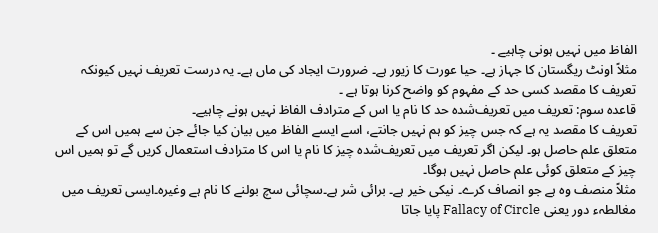الفاظ میں نہیں ہونی چاہیے ۔
مثلاً اونٹ ریگستان کا جہاز ہے۔ حیا عورت کا زیور ہے۔ ضرورت ایجاد کی ماں ہے۔ یہ درست تعریف نہیں کیونکہ تعریف کا مقصد کسی حد کے مفہوم کو واضح کرنا ہوتا ہے ۔
قاعدہ سوم: تعریف میں تعریف‌شدہ حد کا نام یا اس کے مترادف الفاظ نہیں ہونے چاہیے۔
تعریف کا مقصد یہ ہے کہ جس چیز کو ہم نہیں جانتے، اسے ایسے الفاظ میں بیان کیا جائے جن سے ہمیں اس کے متعلق علم حاصل ہو۔ لیکن اگر تعریف میں تعریف‌شدہ چیز کا نام یا اس کا مترادف استعمال کریں گے تو ہمیں اس چیز کے متعلق کوئی علم حاصل نہیں ہوگا۔
مثلاً منصف وہ ہے جو انصاف کرے۔ نیکی خیر ہے۔ برائی شر ہے۔سچائی سچ بولنے کا نام ہے وغیرہ۔ایسی تعریف میں مغالطہء دور یعنی Fallacy of Circle پایا جاتا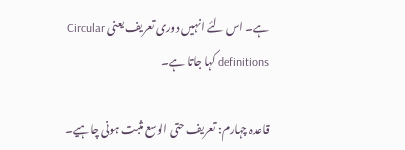ہے۔ اس لئے انہیں دوری تعریف یعنی Circular definitions کہا جاتا ہے۔

قاعدہ چہارم: تعریف حتی الوسع مثبت ہونی چاہیے۔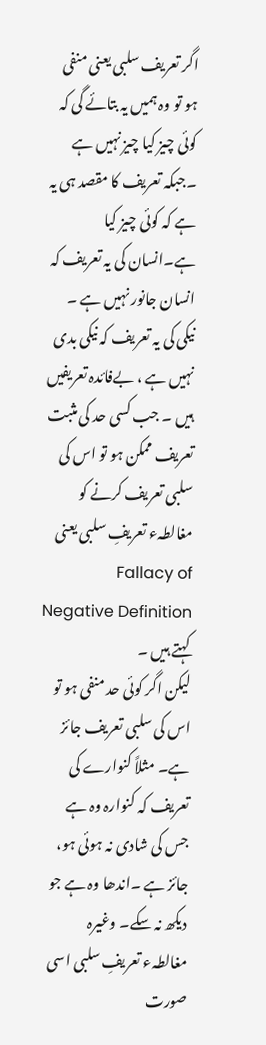اگر تعریف سلبی یعنی منفی ہو تو وہ ہمیں یہ بتائے گی کہ کوئی چیز کیا چیز نہیں ہے ۔جبکہ تعریف کا مقصد ہی یہ ہے کہ کوئی چیز کیا ہے۔انسان کی یہ تعریف کہ انسان جانور نہیں ہے ۔ نیکی کی یہ تعریف کہ نیکی بدی نہیں ہے ، بےفائدہ تعریفیں ہیں ۔ جب کسی حد کی مثبت تعریف ممکن ہو تو اس کی سلبی تعریف کرنے کو مغالطہء تعریفِ سلبی یعنی Fallacy of Negative Definition کہتے ہیں ۔
لیکن اگر کوئی حد منفی ہو تو اس کی سلبی تعریف جائز ہے۔ مثلاً کنوارے کی تعریف کہ کنوارہ وہ ہے جس کی شادی نہ ہوئی ہو، جائز ہے ۔اندھا وہ ہے جو دیکھ نہ سکے۔ وغیرہ
مغالطہء تعریفِ سلبی اسی صورت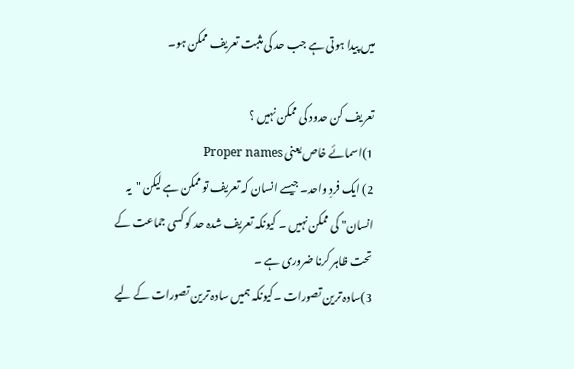میں پیدا ہوتی ہے جب حد کی مثبت تعریف ممکن ہو۔

تعریف کن حدود کی ممکن نہیں ؟
1)اسمائے خاص یعنی Proper names
2) ایک فردِ واحد۔ جیسے انسان کہ تعریف تو ممکن ہے لیکن "یہ انسان" کی ممکن نہیں ۔ کیونکہ تعریف شدہ حد کو کسی جماعت کے تحت ظاہر کرنا ضروری ہے ۔
3)سادہ ترین تصورات ۔کیونکہ ہمیں سادہ ترین تصورات کے لیے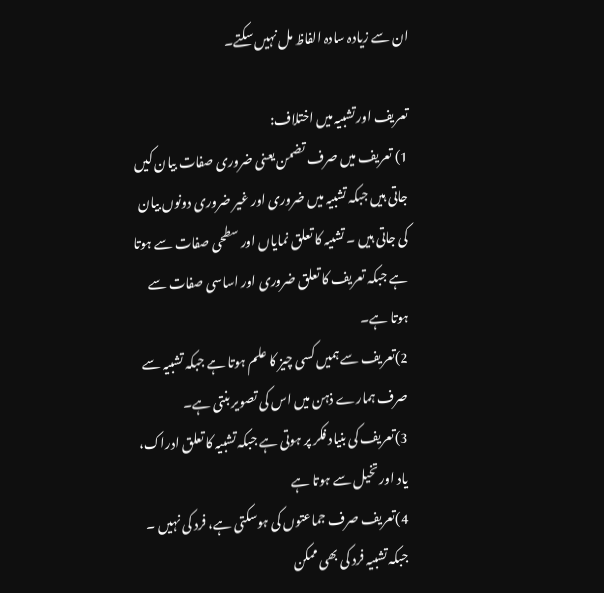ان سے زیادہ سادہ الفاظ مل نہیں سکتے۔

تعریف اور تشبیہ میں اختلاف:
1) تعریف میں صرف تضمن یعنی ضروری صفات بیان کیں جاتی ہیں جبکہ تشبیہ میں ضروری اور غیر ضروری دونوں بیان کی جاتی ہیں ۔ تشںیہ کا تعلق نمایاں اور سطحی صفات سے ہوتا ہے جبکہ تعریف کا تعلق ضروری اور اساسی صفات سے ہوتا ہے۔
2)تعریف سے ہمیں کسی چیز کا علم ہوتا ہے جبکہ تشبیہ سے صرف ہمارے ذہن میں اس کی تصویر بنتی ہے۔
3)تعریف کی بنیاد فکر پر ہوتی ہے جبکہ تشبیہ کا تعلق ادراک، یاد اور تخیل سے ہوتا ہے
4)تعریف صرف جماعتوں کی ہوسکتی ہے، فرد کی نہیں ۔ جبکہ تشبیہ فرد کی بھی ممکن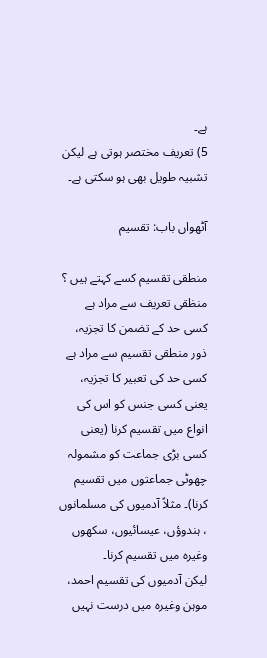ہے۔
5) تعریف مختصر ہوتی ہے لیکن تشبیہ طویل بھی ہو سکتی ہے۔

آٹھواں باب: تقسیم

منطقی تقسیم کسے کہتے ہیں ؟ منظقی تعریف سے مراد ہے کسی حد کے تضمن کا تجزیہ، ذور منطقی تقسیم سے مراد ہے کسی حد کی تعبیر کا تجزیہ، یعنی کسی جنس کو اس کی انواع میں تقسیم کرنا (یعنی کسی بڑی جماعت کو مشمولہ چھوٹی جماعتوں میں تقسیم کرنا)۔ مثلاً آدمیوں کی مسلمانوں ، ہندوؤں، عیسائیوں، سکھوں وغیرہ میں تقسیم کرنا۔
لیکن آدمیوں کی تقسیم احمد، موہن وغیرہ میں درست نہیں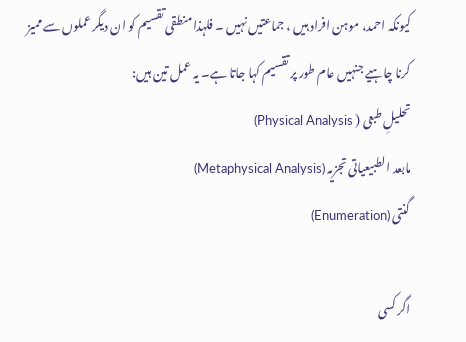کیونکہ احمد، موہن افراد ہیں ، جماعتیں نہیں ۔ فلہذا منطقی تقسیم کو ان دیگر عملوں سے ممیز کرنا چاہیے جنہیں عام طور پر تقسیم کہا جاتا ہے۔ یہ عمل تین ہیں:
تحلیلِ طبعی ( Physical Analysis)
مابعد الطبیعیاتی تجزیہ (Metaphysical Analysis)
گنتی (Enumeration)

اگر کسی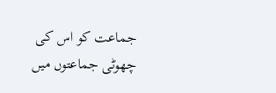جماعت کو اس کی چھوٹی جماعتوں میں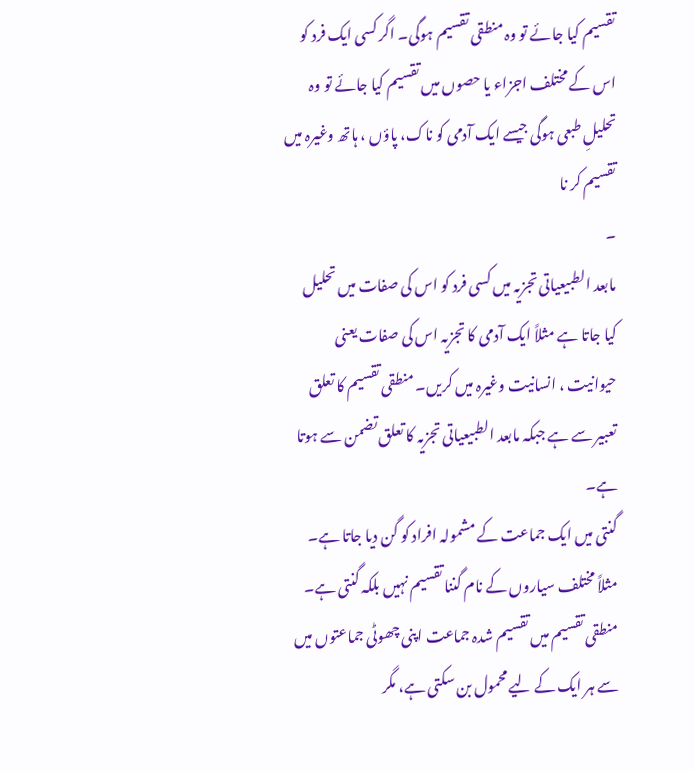تقسیم کیا جائے تو وہ منطقی تقسیم ہوگی۔ اگر کسی ایک فرد کو اس کے مختلف اجزاء یا حصوں میں تقسیم کیا جائے تو وہ تحلیلِ طبعی ہوگی جیسے ایک آدمی کو ناک، پاؤں ، ہاتھ وغیرہ میں تقسیم کر نا
۔
مابعد الطبیعیاتی تجزیہ میں کسی فرد کو اس کی صفات میں تحلیل کیا جاتا ہے مثلاً ایک آدمی کا تجزیہ اس کی صفات یعنی حیوانیت ، انسانیت وغیرہ میں کریں۔ منطقی تقسیم کا تعلق تعبیر سے ہے جبکہ مابعد الطبیعیاتی تجزیہ کا تعلق تضمن سے ہوتا ہے۔
گنتی میں ایک جماعت کے مشمولہ افراد کو گن دیا جاتا ہے۔ مثلاً مختلف سیاروں کے نام گننا تقسیم نہیں بلکہ گنتی ہے۔
منطقی تقسیم میں تقسیم شدہ جماعت اپنی چھوٹی جماعتوں میں سے ہر ایک کے لیے محمول بن سکتی ہے، مگر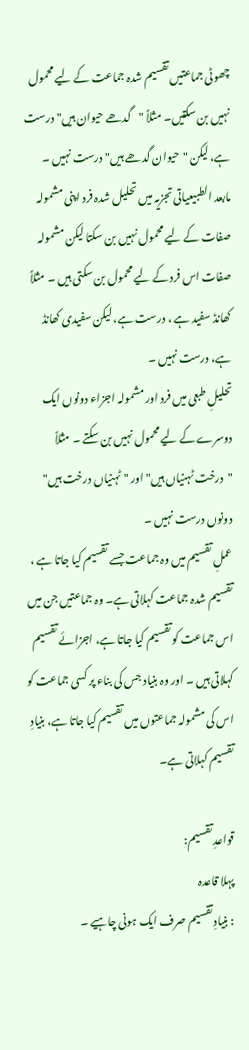چھوٹی جماعتیں تقسیم شدہ جماعت کے لیے محمول نہیں بن سکتیں۔ مثلاً "گدھے حیوان ہیں" درست ہے، لیکن "حیوان گدھے ہیں" درست نہیں ۔
مابعد الطبیعیاتی تجزیہ میں تحلیل شدہ فرد اپنی مشمولہ صفات کے لیے محمول نہیں بن سکتا لیکن مشمولہ صفات اس فرد کے لیے محمول بن سکتی ہیں ۔ مثلاً کھانڈ سفید ہے ، درست ہے، لیکن سفیدی کھانڈ ہے، درست نہیں ۔
تحلیلِ طبعی میں فرد اور مشمولہ اجزاء دونوں ایک دوسرے کے لیے محمول نہیں بن سکتے ۔ مثلاً "درخت ٹہنیاں ہیں" اور " ٹہنیاں درخت ہیں" دونوں درست نہیں ۔
عملِ تقسیم میں وہ جماعت جسے تقسیم کیا جاتا ہے ، تقسیم شدہ جماعت کہلاتی ہے۔ وہ جماعتیں جن میں اس جماعت کو تقسیم کیا جاتا ہے، اجزائے تقسیم کہلاتی ہیں ۔ اور وہ بنیاد جس کی بناء پر کسی جماعت کو اس کی مشمولہ جماعتوں میں تقسیم کیا جاتا ہے، بنیادِ تقسیم کہلاتی ہے۔

قواعدِ تقسیم:
پہلا قاعدہ
: بنیادِ تقسیم صرف ایک ہونی چاہیے ۔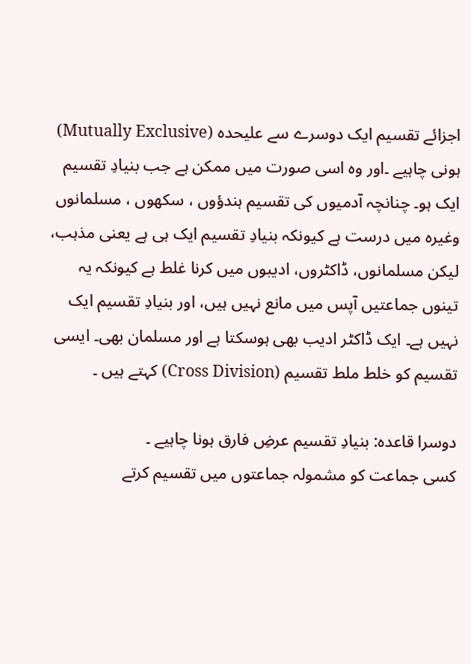اجزائے تقسیم ایک دوسرے سے علیحدہ (Mutually Exclusive) ہونی چاہیے ۔اور وہ اسی صورت میں ممکن ہے جب بنیادِ تقسیم ایک ہو۔ چنانچہ آدمیوں کی تقسیم ہندؤوں ، سکھوں ، مسلمانوں وغیرہ میں درست ہے کیونکہ بنیادِ تقسیم ایک ہی ہے یعنی مذہب، لیکن مسلمانوں، ڈاکٹروں، ادیبوں میں کرنا غلط ہے کیونکہ یہ تینوں جماعتیں آپس میں مانع نہیں ہیں، اور بنیادِ تقسیم ایک نہیں ہے۔ ایک ڈاکٹر ادیب بھی ہوسکتا ہے اور مسلمان بھی۔ ایسی تقسیم کو خلط ملط تقسیم (Cross Division) کہتے ہیں ۔

دوسرا قاعدہ: بنیادِ تقسیم عرضِ فارق ہونا چاہیے ۔
کسی جماعت کو مشمولہ جماعتوں میں تقسیم کرتے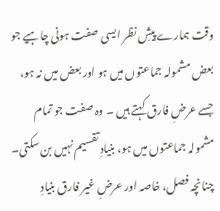وقت ہمارے پیشِ نظر ایسی صفت ہونی چاہیے جو بعض مشمولہ جماعتوں میں ہو اور بعض میں نہ ہو، جسے عرضِ فارق کہتے ہیں ۔ وہ صفت جو تمام مشمولہ جماعتوں میں ہو، بنیادِ تقسیم نہیں بن سکتی۔ چنانچہ فصل، خاصہ اور عرضِ غیر فارق بنیادِ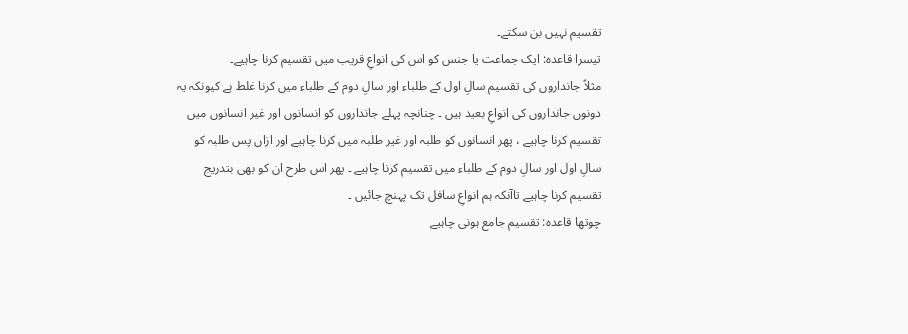تقسیم نہیں بن سکتے۔
تیسرا قاعدہ: ایک جماعت یا جنس کو اس کی انواعِ قریب میں تقسیم کرنا چاہیے۔
مثلاً جانداروں کی تقسیم سالِ اول کے طلباء اور سالِ دوم کے طلباء میں کرنا غلط ہے کیونکہ یہ دونوں جانداروں کی انواعِ بعید ہیں ۔ چنانچہ پہلے جانداروں کو انسانوں اور غیر انسانوں میں تقسیم کرنا چاہیے ، پھر انسانوں کو طلبہ اور غیر طلبہ میں کرنا چاہیے اور ازاں پس طلبہ کو سالِ اول اور سالِ دوم کے طلباء میں تقسیم کرنا چاہیے ۔ پھر اس طرح ان کو بھی بتدریج تقسیم کرنا چاہیے تاآنکہ ہم انواعِ سافل تک پہنچ جائیں ۔
چوتھا قاعدہ: تقسیم جامع ہونی چاہیے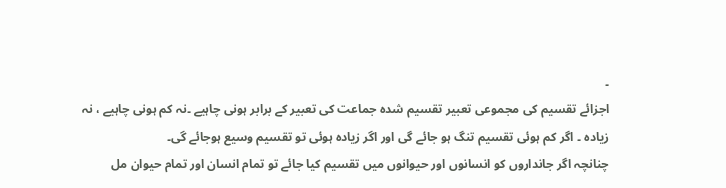۔
اجزائے تقسیم کی مجموعی تعبیر تقسیم شدہ جماعت کی تعبیر کے برابر ہونی چاہیے ۔نہ کم ہونی چاہیے ، نہ زیادہ ۔ اگر کم ہوئی تقسیم تنگ ہو جائے گی اور اگر زیادہ ہوئی تو تقسیم وسیع ہوجائے گی۔
چنانچہ اگر جانداروں کو انسانوں اور حیوانوں میں تقسیم کیا جائے تو تمام انسان اور تمام حیوان مل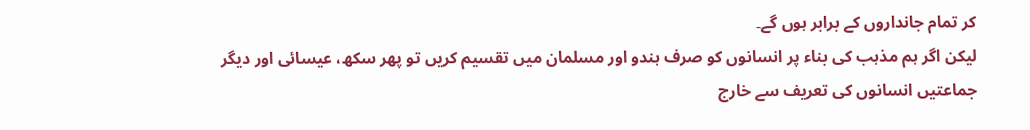کر تمام جانداروں کے برابر ہوں گے۔
لیکن اگر ہم مذہب کی بناء پر انسانوں کو صرف ہندو اور مسلمان میں تقسیم کریں تو پھر سکھ، عیسائی اور دیگر جماعتیں انسانوں کی تعریف سے خارج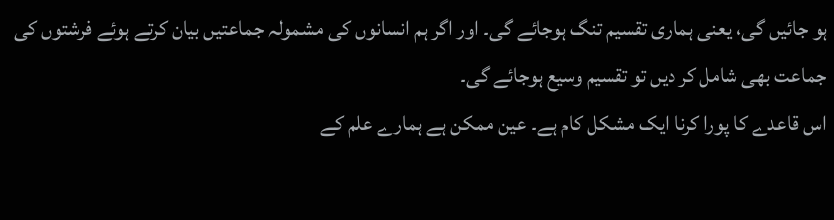ہو جائیں گی، یعنی ہماری تقسیم تنگ ہوجائے گی۔ اور اگر ہم انسانوں کی مشمولہ جماعتیں بیان کرتے ہوئے فرشتوں کی جماعت بھی شامل کر دیں تو تقسیم وسیع ہوجائے گی۔
اس قاعدے کا پورا کرنا ایک مشکل کام ہے۔ عین ممکن ہے ہمارے علم کے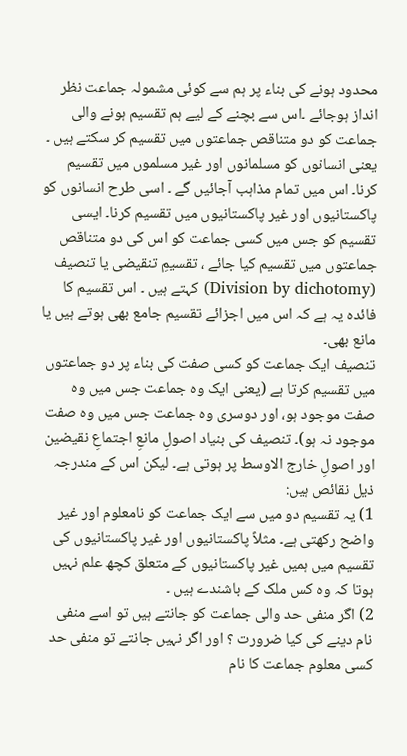محدود ہونے کی بناء پر ہم سے کوئی مشمولہ جماعت نظر انداز ہوجائے ۔اس سے بچنے کے لیے ہم تقسیم ہونے والی جماعت کو دو متناقص جماعتوں میں تقسیم کر سکتے ہیں ۔ یعنی انسانوں کو مسلمانوں اور غیر مسلموں میں تقسیم کرنا۔ اس میں تمام مذاہب آجائیں گے ۔ اسی طرح انسانوں کو پاکستانیوں اور غیر پاکستانیوں میں تقسیم کرنا۔ ایسی تقسیم کو جس میں کسی جماعت کو اس کی دو متناقص جماعتوں میں تقسیم کیا جائے ، تقسیمِ تنقیضی یا تنصیف (Division by dichotomy) کہتے ہیں ۔ اس تقسیم کا فائدہ یہ ہے کہ اس میں اجزائے تقسیم جامع بھی ہوتے ہیں یا مانع بھی۔
تنصیف ایک جماعت کو کسی صفت کی بناء پر دو جماعتوں میں تقسیم کرتا ہے (یعنی ایک وہ جماعت جس میں وہ صفت موجود ہو، اور دوسری وہ جماعت جس میں وہ صفت موجود نہ ہو)۔ تنصیف کی بنیاد اصولِ مانعِ اجتماعِ نقیضین اور اصولِ خارج الاوسط پر ہوتی ہے۔ لیکن اس کے مندرجہ ذیل نقائص ہیں:
1) یہ تقسیم دو میں سے ایک جماعت کو نامعلوم اور غیر واضح رکھتی ہے۔ مثلاً پاکستانیوں اور غیر پاکستانیوں کی تقسیم میں ہمیں غیر پاکستانیوں کے متعلق کچھ علم نہیں ہوتا کہ وہ کس ملک کے باشندے ہیں ۔
2) اگر منفی حد والی جماعت کو جانتے ہیں تو اسے منفی نام دینے کی کیا ضرورت ؟ اور اگر نہیں جانتے تو منفی حد کسی معلوم جماعت کا نام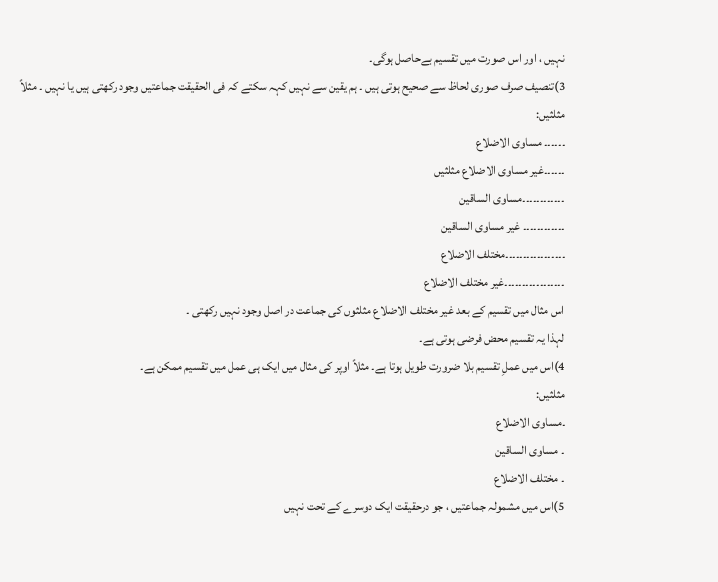نہیں ، اور اس صورت میں تقسیم بےحاصل ہوگی۔
3)تنصیف صرف صوری لحاظ سے صحیح ہوتی ہیں ۔ ہم یقین سے نہیں کہہ سکتے کہ فی الحقیقت جماعتیں وجود رکھتی ہیں یا نہیں ۔ مثلاً
مثلثیں:
۔۔۔۔۔۔ مساوی الاضلاع
۔۔۔۔۔۔غیر مساوی الاضلاع مثلثیں
۔۔۔۔۔۔۔۔۔۔۔۔مساوی الساقین
۔۔۔۔۔۔۔۔۔۔۔۔ غیر مساوی الساقین
۔۔۔۔۔۔۔۔۔۔۔۔۔۔۔۔۔مختلف الاضلاع
۔۔۔۔۔۔۔۔۔۔۔۔۔۔۔۔۔غیر مختلف الاضلاع
اس مثال میں تقسیم کے بعد غیر مختلف الاضلاع مثلثوں کی جماعت در اصل وجود نہیں رکھتی ۔
لہذا یہ تقسیم محض فرضی ہوتی ہے۔
4)اس میں عملِ تقسیم بلا ضرورت طویل ہوتا ہے۔ مثلاً اوپر کی مثال میں ایک ہی عمل میں تقسیم ممکن ہے۔
مثلثیں:
۔مساوی الاضلاع
۔ مساوی الساقین
۔ مختلف الاضلاع
5)اس میں مشمولہ جماعتیں ، جو درحقیقت ایک دوسرے کے تحت نہیں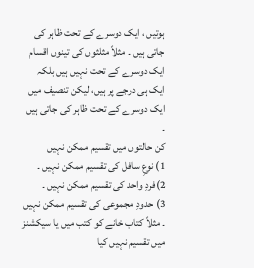ہوتیں ، ایک دوسرے کے تحت ظاہر کی جاتی ہیں ۔ مثلاً مثلثوں کی تینوں اقسام ایک دوسرے کے تحت نہیں ہیں بلکہ ایک ہی درجے پر ہیں، لیکن تنصیف میں ایک دوسرے کے تحت ظاہر کی جاتی ہیں ۔
کن حالتوں میں تقسیم ممکن نہیں
1) نوعِ سافل کی تقسیم ممکن نہیں ۔
2)فردِ واحد کی تقسیم ممکن نہیں ۔
3) حدودِ مجموعی کی تقسیم ممکن نہیں ۔ مثلاً کتاب خانے کو کتب میں یا سیکشنز میں تقسیم نہیں کیا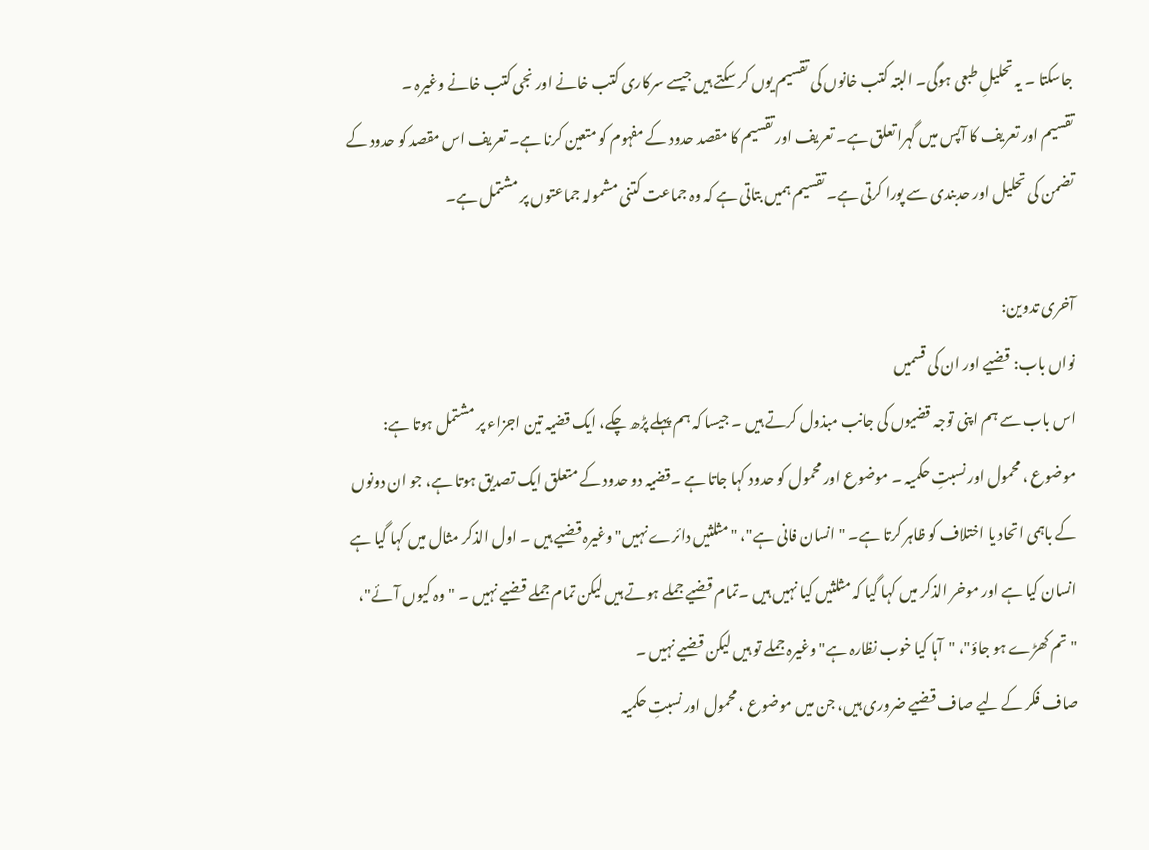جاسکتا ۔ یہ تحلیلِ طبعی ہوگی۔ البتہ کتب خانوں کی تقسیم یوں کر سکتے ہیں جیسے سرکاری کتب خانے اور نجی کتب خانے وغیرہ ۔
تقسیم اور تعریف کا آپس میں گہرا تعلق ہے۔ تعریف اور تقسیم کا مقصد حدود کے مفہوم کو متعین کرنا ہے۔ تعریف اس مقصد کو حدود کے تضمن کی تحلیل اور حدبندی سے پورا کرتی ہے۔ تقسیم ہمیں بتاتی ہے کہ وہ جماعت کتنی مشمولہ جماعتوں پر مشتمل ہے۔

آخری تدوین:
نواں باب: قضیے اور ان کی قسمیں
اس باب سے ہم اپنی توجہ قضیوں کی جانب مبذول کرتے ہیں ۔ جیسا کہ ہم پہلے پڑھ چکے، ایک قضیہ تین اجزاء پر مشتمل ہوتا ہے: موضوع ، محمول اور نسبتِ حکمیہ ۔ موضوع اور محمول کو حدود کہا جاتا ہے ۔قضیہ دو حدود کے متعلق ایک تصدیق ہوتا ہے، جو ان دونوں کے باہمی اتحاد یا اختلاف کو ظاہر کرتا ہے۔ "انسان فانی ہے"، "مثلثیں دائرے نہیں" وغیرہ قضیے ہیں ۔ اول الذکر مثال میں کہا گیا ہے انسان کیا ہے اور موخر الذکر میں کہا گیا کہ مثلثیں کیا نہیں ہیں ۔تمام قضیے جملے ہوتے ہیں لیکن تمام جملے قضیے نہیں ۔ "وہ کیوں آئے"، "تم کھڑے ہو جاؤ"، "آہا کیا خوب نظارہ ہے" وغیرہ جملے تو ہیں لیکن قضیے نہیں ۔
صاف فکر کے لیے صاف قضیے ضروری ہیں، جن میں موضوع ، محمول اور نسبتِ حکمیہ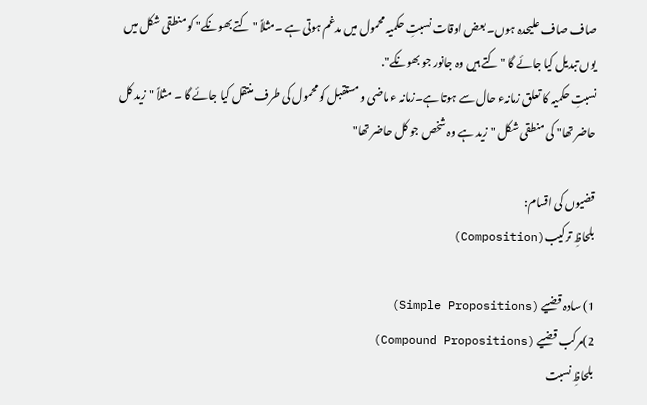صاف صاف علیحدہ ہوں۔ بعض اوقات نسبتِ حکمیہ محمول میں مدغم ہوتی ہے ۔مثلاً "کتے بھونکے" کو منطقی شکل میں یوں تبدیل کیا جائے گا "کتے ہیں وہ جانور جو بھونکے".
نسبتِ حکمیہ کا تعلق زمانہء حال سے ہوتا ہے۔زمانہ ء ماضی و مستقبل کو محمول کی طرف منتقل کیا جائے گا ۔ مثلاً "زید کل حاضر تھا" کی منطقی شکل "زید ہے وہ شخص جو کل حاضر تھا"

قضیوں کی اقسام:
بلحاظِ ترکیب(Composition)

1) سادہ قضیے (Simple Propositions)
2)مرکب قضیے (Compound Propositions)
بلحاظِ نسبت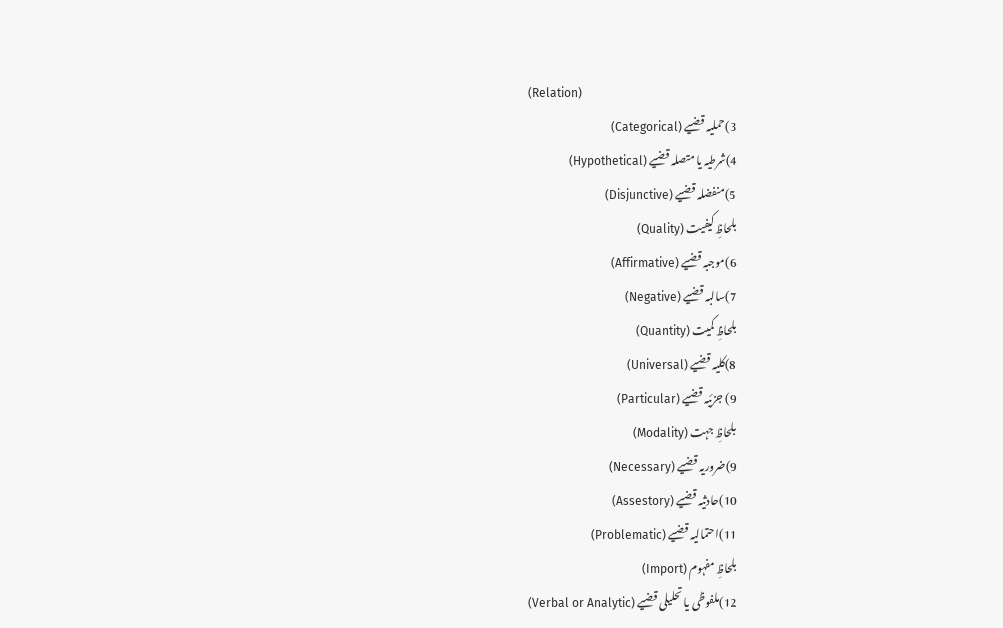(Relation)
3)حملیہ قضیے (Categorical)
4)شرطیہ یا متصلہ قضیے (Hypothetical)
5)منفضلہ قضیے (Disjunctive)
بلحاظِ کیفیت (Quality)
6)موجبہ قضیے (Affirmative)
7)سالبہ قضیے (Negative)
بلحاظِ کمیت (Quantity)
8)کلیہ قضیے (Universal)
9) جزئیہ قضیے (Particular)
بلحاظِ جہت (Modality)
9)ضروریہ قضیے (Necessary)
10)حادثیہ قضیے (Assestory)
11)احتمالیہ قضیے (Problematic)
بلحاظِ مفہوم (Import)
12)ملفوظی یا تحلیلی قضیے (Verbal or Analytic)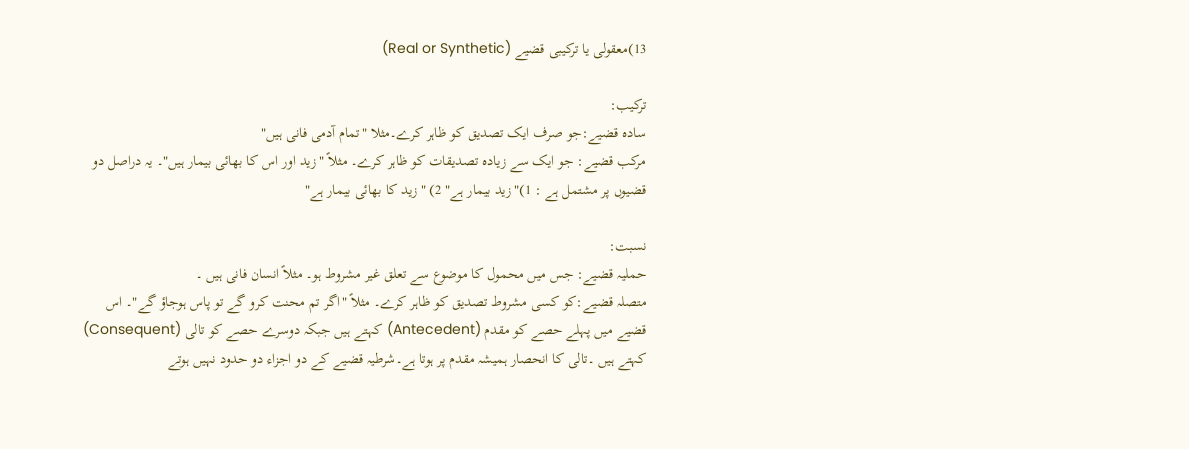13)معقولی یا ترکیبی قضیے (Real or Synthetic)

ترکیب:
سادہ قضیے:جو صرف ایک تصدیق کو ظاہر کرے۔مثلا "تمام آدمی فانی ہیں"
مرکب قضیے: جو ایک سے زیادہ تصدیقات کو ظاہر کرے۔ مثلاً "زید اور اس کا بھائی بیمار ہیں"۔ یہ دراصل دو قضیوں پر مشتمل ہے : 1)"زید بیمار ہے" 2) "زید کا بھائی بیمار ہے"

نسبت:
حملیہ قضیے: جس میں محمول کا موضوع سے تعلق غیر مشروط ہو۔ مثلاً انسان فانی ہیں ۔
متصلہ قضیے:کو کسی مشروط تصدیق کو ظاہر کرے۔ مثلاً "اگر تم محنت کرو گے تو پاس ہوجاؤ گے"۔ اس قضیے میں پہلے حصے کو مقدم (Antecedent) کہتے ہیں جبکہ دوسرے حصے کو تالی (Consequent) کہتے ہیں ۔تالی کا انحصار ہمیشہ مقدم پر ہوتا ہے۔شرطیہ قضیے کے دو اجزاء دو حدود نہیں ہوتے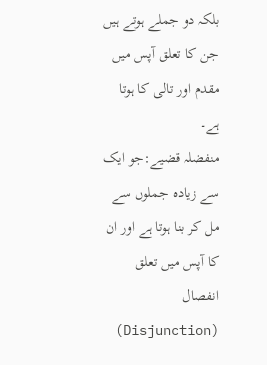بلکہ دو جملے ہوتے ہیں جن کا تعلق آپس میں مقدم اور تالی کا ہوتا ہے۔
منفضلہ قضیے:جو ایک سے زیادہ جملوں سے مل کر بنا ہوتا ہے اور ان کا آپس میں تعلق انفصال (Disjunction)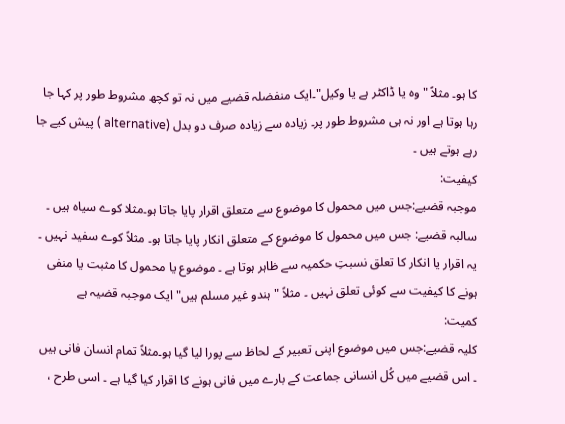کا ہو۔ مثلاً "وہ یا ڈاکٹر ہے یا وکیل"۔ایک منفضلہ قضیے میں نہ تو کچھ مشروط طور پر کہا جا رہا ہوتا ہے اور نہ ہی مشروط طور پر۔ زیادہ سے زیادہ صرف دو بدل (alternative ) پیش کیے جا رہے ہوتے ہیں ۔
کیفیت:
موجبہ قضیے:جس میں محمول کا موضوع سے متعلق اقرار پایا جاتا ہو۔مثلا کوے سیاہ ہیں ۔
سالبہ قضیے: جس میں محمول کا موضوع کے متعلق انکار پایا جاتا ہو۔ مثلاً کوے سفید نہیں ۔
یہ اقرار یا انکار کا تعلق نسبتِ حکمیہ سے ظاہر ہوتا ہے ۔ موضوع یا محمول کا مثبت یا منفی ہونے کا کیفیت سے کوئی تعلق نہیں ۔ مثلاً " ہندو غیر مسلم ہیں" ایک موجبہ قضیہ ہے
کمیت:
کلیہ قضیے:جس میں موضوع اپنی تعبیر کے لحاظ سے پورا لیا گیا ہو۔مثلاً تمام انسان فانی ہیں ۔ اس قضیے میں کُل انسانی جماعت کے بارے میں فانی ہونے کا اقرار کیا گیا ہے ۔ اسی طرح ،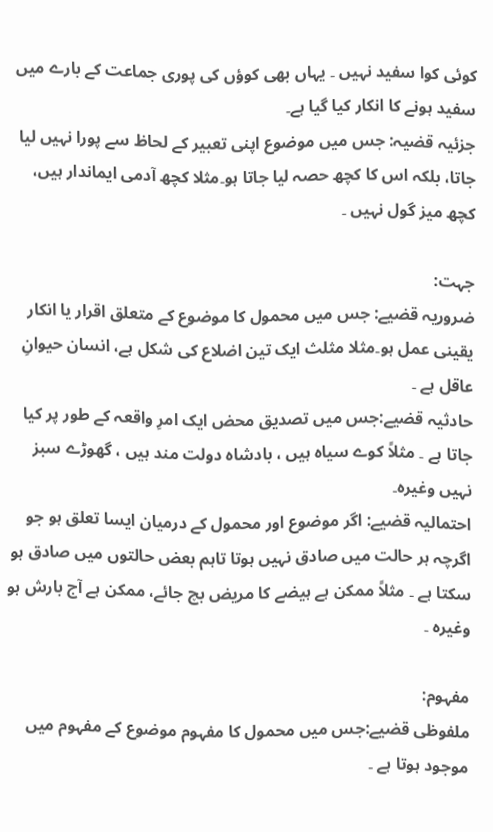کوئی کوا سفید نہیں ۔ یہاں بھی کوؤں کی پوری جماعت کے بارے میں سفید ہونے کا انکار کیا گیا ہے۔
جزئیہ قضیہ: جس میں موضوع اپنی تعبیر کے لحاظ سے پورا نہیں لیا جاتا، بلکہ اس کا کچھ حصہ لیا جاتا ہو۔مثلا کچھ آدمی ایماندار ہیں، کچھ میز گول نہیں ۔

جہت:
ضروریہ قضیے: جس میں محمول کا موضوع کے متعلق اقرار یا انکار یقینی عمل ہو۔مثلا مثلث ایک تین اضلاع کی شکل ہے، انسان حیوانِ عاقل ہے ۔
حادثیہ قضیے:جس میں تصدیق محض ایک امرِ واقعہ کے طور پر کیا جاتا ہے ۔ مثلاً کوے سیاہ ہیں ، بادشاہ دولت مند ہیں ، گھوڑے سبز نہیں وغیرہ۔
احتمالیہ قضیے: اگر موضوع اور محمول کے درمیان ایسا تعلق ہو جو اگرچہ ہر حالت میں صادق نہیں ہوتا تاہم بعض حالتوں میں صادق ہو سکتا ہے ۔ مثلاً ممکن ہے ہیضے کا مریض بچ جائے، ممکن ہے آج بارش ہو وغیرہ ۔

مفہوم:
ملفوظی قضیے:جس میں محمول کا مفہوم موضوع کے مفہوم میں موجود ہوتا ہے ۔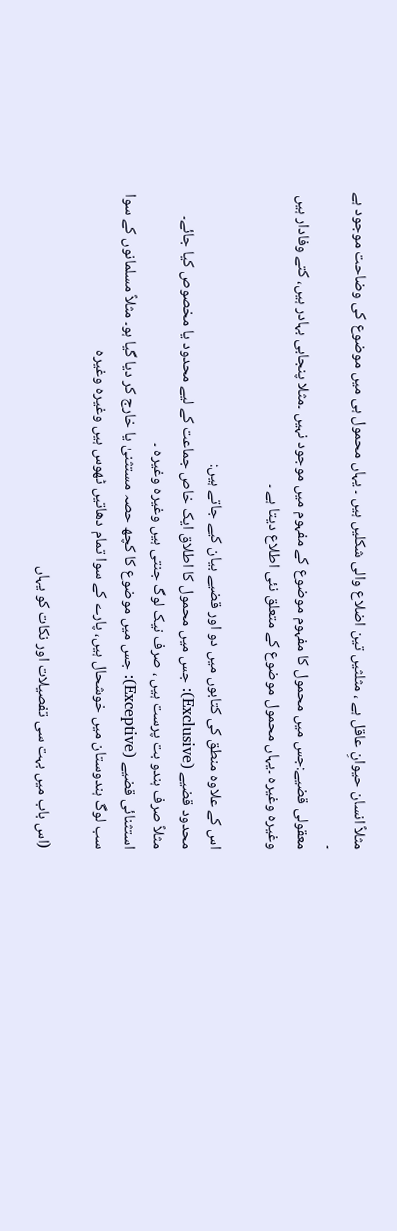مثلاً انسان حیوانِ عاقل ہے ، مثلثیں تین اضلاع والی شکلیں ہیں ۔ یہاں محمول ہی میں موضوع کی وضاحت موجود ہے ۔
معقولی قضیے:جس میں محمول کا مفہوم موضوع کے مفہوم میں موجود نہیں ۔مثلا پنجابی بہادر ہیں، کتے وفادار ہیں وغیرہ وغیرہ ۔یہاں محمول موضوع کے متعلق نئی اطلاع دیتا ہے ۔

اس کے علاوہ منطق کی کتابوں میں دو اور قضیے بیان کیے جاتے ہیں:
محدود قضیے (Exclusive): جس میں محمول کا اطلاق ایک خاص جماعت کے لیے محدود یا مخصوص کیا جائے۔ مثلاً صرف ہندو بت پرست ہیں ، صرف نیک لوگ جنتی ہیں وغیرہ وغیرہ ۔
استثنائی قضیے (Exceptive): جس میں موضوع کا کچھ حصہ مستثنیٰ یا خارج کر دیا گیا ہو۔ مثلاً مسلمانوں کے سوا سب لوگ ہندوستان میں خوشحال ہیں، پارے کے سوا تمام دھاتیں ٹھوس ہیں وغیرہ وغیرہ

(اس باب میں بہت سی تفصیلات اور نکات کو یہاں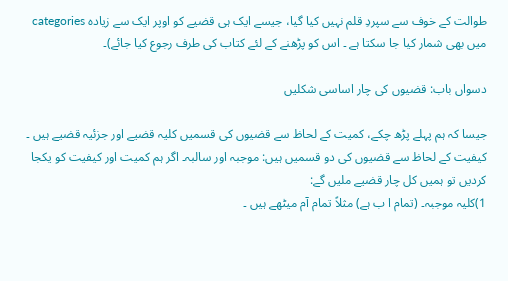طوالت کے خوف سے سپردِ قلم نہیں کیا گیا، جیسے ایک ہی قضیے کو اوپر ایک سے زیادہ categories میں بھی شمار کیا جا سکتا ہے ۔ اس کو پڑھنے کے لئے کتاب کی طرف رجوع کیا جائے)۔

دسواں باب: قضیوں کی چار اساسی شکلیں

جیسا کہ ہم پہلے پڑھ چکے، کمیت کے لحاظ سے قضیوں کی قسمیں کلیہ قضیے اور جزئیہ قضیے ہیں ۔ کیفیت کے لحاظ سے قضیوں کی دو قسمیں ہیں: موجبہ اور سالبہ۔ اگر ہم کمیت اور کیفیت کو یکجا کردیں تو ہمیں کل چار قضیے ملیں گے:
1)کلیہ موجبہ۔ (تمام ا ب ہے) مثلاً تمام آم میٹھے ہیں ۔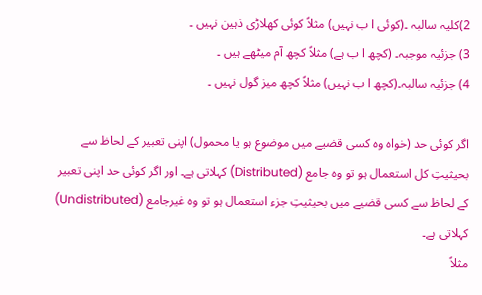2)کلیہ سالبہ ۔(کوئی ا ب نہیں) مثلاً کوئی کھلاڑی ذہین نہیں ۔
3) جزئیہ موجبہ۔ (کچھ ا ب ہے) مثلاً کچھ آم میٹھے ہیں ۔
4) جزئیہ سالبہ۔(کچھ ا ب نہیں) مثلاً کچھ میز گول نہیں ۔

اگر کوئی حد (خواہ وہ کسی قضیے میں موضوع ہو یا محمول) اپنی تعبیر کے لحاظ سے بحیثیتِ کل استعمال ہو تو وہ جامع (Distributed) کہلاتی ہے۔ اور اگر کوئی حد اپنی تعبیر کے لحاظ سے کسی قضیے میں بحیثیتِ جزء استعمال ہو تو وہ غیرجامع (Undistributed) کہلاتی ہے۔
مثلاً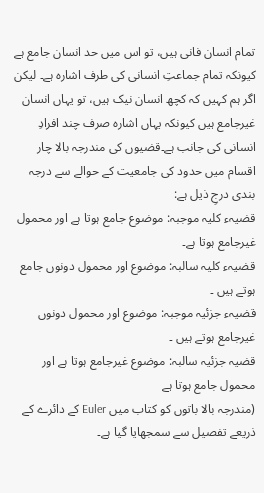تمام انسان فانی ہیں، تو اس میں حد انسان جامع ہے کیونکہ تمام جماعتِ انسانی کی طرف اشارہ ہے۔ لیکن اگر ہم کہیں کہ کچھ انسان نیک ہیں، تو یہاں انسان غیرجامع ہیں کیونکہ یہاں اشارہ صرف چند افرادِ انسانی کی جانب ہے۔قضیوں کی مندرجہ بالا چار اقسام میں حدود کی جامعیت کے حوالے سے درجہ بندی درجِ ذیل ہے:
قضیہء کلیہ موجبہ: موضوع جامع ہوتا ہے اور محمول غیرجامع ہوتا ہے۔
قضیہء کلیہ سالبہ: موضوع اور محمول دونوں جامع ہوتے ہیں ۔
قضیہء جزئیہ موجبہ: موضوع اور محمول دونوں غیرجامع ہوتے ہیں ۔
قضیہ جزئیہ سالبہ: موضوع غیرجامع ہوتا ہے اور محمول جامع ہوتا ہے
(مندرجہ بالا باتوں کو کتاب میں Euler کے دائرے کے ذریعے تفصیل سے سمجھایا گیا ہے۔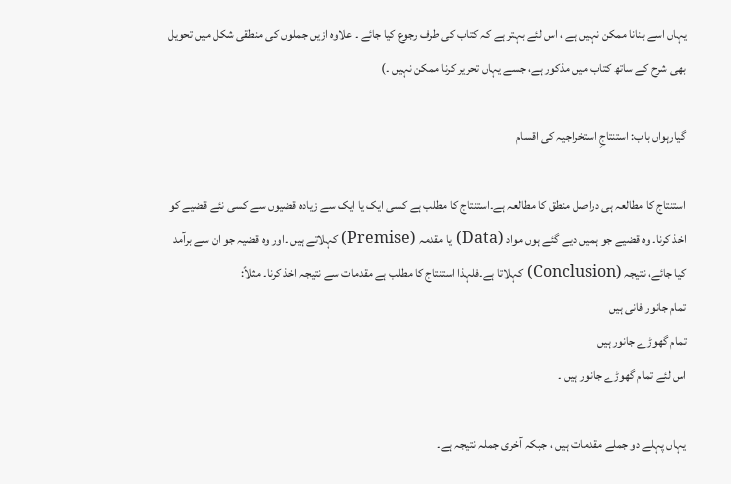یہاں اسے بنانا ممکن نہیں ہے ، اس لئے بہتر ہے کہ کتاب کی طرف رجوع کیا جائے ۔ علاوہ ازیں جملوں کی منطقی شکل میں تحویل بھی شرح کے ساتھ کتاب میں مذکور ہے، جسے یہاں تحریر کرنا ممکن نہیں ۔)

گیارہواں باب: استنتاجِ استخراجیہ کی اقسام

استنتاج کا مطالعہ ہی دراصل منطق کا مطالعہ ہے۔استنتاج کا مطلب ہے کسی ایک یا ایک سے زیادہ قضیوں سے کسی نئے قضیے کو اخذ کرنا۔ وہ قضیے جو ہمیں دیے گئے ہوں مواد (Data) یا مقدمہ (Premise) کہلاتے ہیں ۔اور وہ قضیہ جو ان سے برآمد کیا جائے، نتیجہ (Conclusion) کہلاتا ہے۔فلہذا استنتاج کا مطلب ہے مقدمات سے نتیجہ اخذ کرنا۔ مثلاً:
تمام جانور فانی ہیں
تمام گھوڑے جانور ہیں
اس لئے تمام گھوڑے جانور ہیں ۔

یہاں پہلے دو جملے مقدمات ہیں ، جبکہ آخری جملہ نتیجہ ہے۔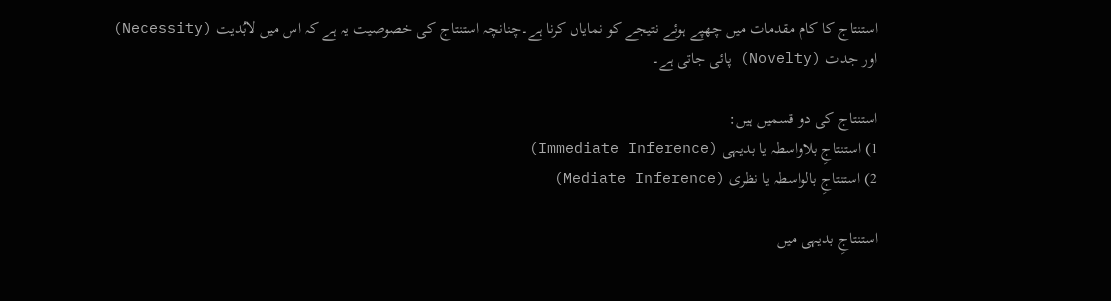استنتاج کا کام مقدمات میں چھپے ہوئے نتیجے کو نمایاں کرنا ہے۔چنانچہ استنتاج کی خصوصیت یہ ہے کہ اس میں لابُدیت (Necessity) اور جدت (Novelty) پائی جاتی ہے۔

استنتاج کی دو قسمیں ہیں:
1) استنتاجِ بلاواسطہ یا بدیہی (Immediate Inference)
2) استنتاجِ بالواسطہ یا نظری (Mediate Inference)

استنتاجِ بدیہی میں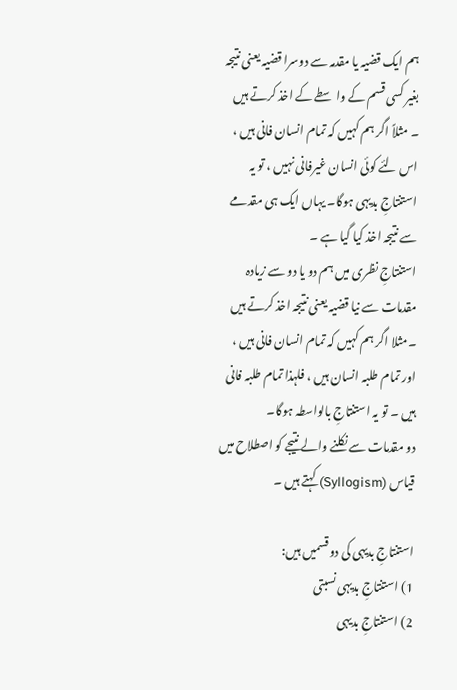ہم ایک قضیہ یا مقدمہ سے دوسرا قضیہ یعنی نتیجہ بغیر کسی قسم کے واسطے کے اخذ کرتے ہیں ۔ مثلاً اگر ہم کہیں کہ تمام انسان فانی ہیں ، اس لئے کوئی انسان غیرفانی نہیں ، تو یہ استنتاجِ بدیہی ہوگا۔ یہاں ایک ہی مقدمے سے نتیجہ اخذ کیا گیا ہے ۔
استنتاجِ نظری میں ہم دو یا دو سے زیادہ مقدمات سے نیا قضیہ یعنی نتیجہ اخذ کرتے ہیں ۔مثلا اگر ہم کہیں کہ تمام انسان فانی ہیں ، اور تمام طلبہ انسان ہیں ، فلہذا تمام طلبہ فانی ہیں ۔ تو یہ استنتاجِ بالواسطہ ہوگا۔
دو مقدمات سے نکلنے والے نتیجے کو اصطلاح میں قیاس (Syllogism) کہتے ہیں ۔

استنتاجِ بدیہی کی دو قسمیں ہیں:
1) استنتاجِ بدیہی نسبتی
2) استنتاجِ بدیہی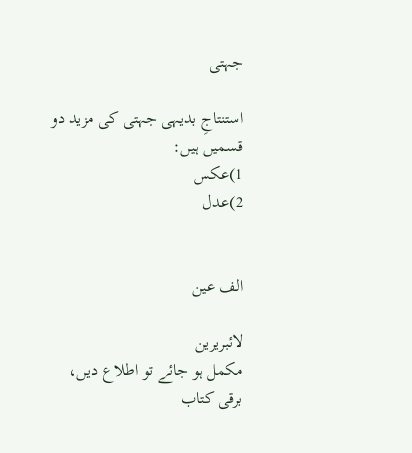جہتی

استنتاجِ بدیہی جہتی کی مزید دو قسمیں ہیں:
1)عکس
2)عدل


الف عین

لائبریرین
مکمل ہو جائے تو اطلاع دیں، برقی کتاب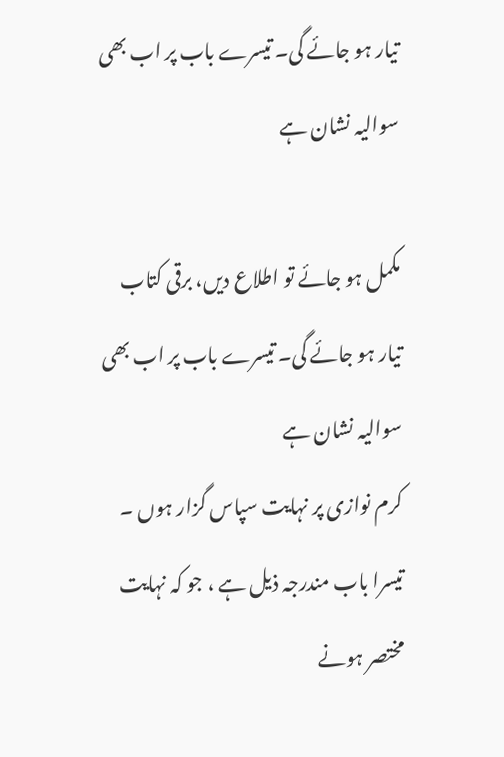تیار ہو جائے گی۔ تیسرے باب پر اب بھی سوالیہ نشان ہے

مکمل ہو جائے تو اطلاع دیں، برقی کتاب تیار ہو جائے گی۔ تیسرے باب پر اب بھی سوالیہ نشان ہے
کرم نوازی پر نہایت سپاس گزار ہوں ۔ تیسرا باب مندرجہ ذیل ہے ، جو کہ نہایت مختصر ہونے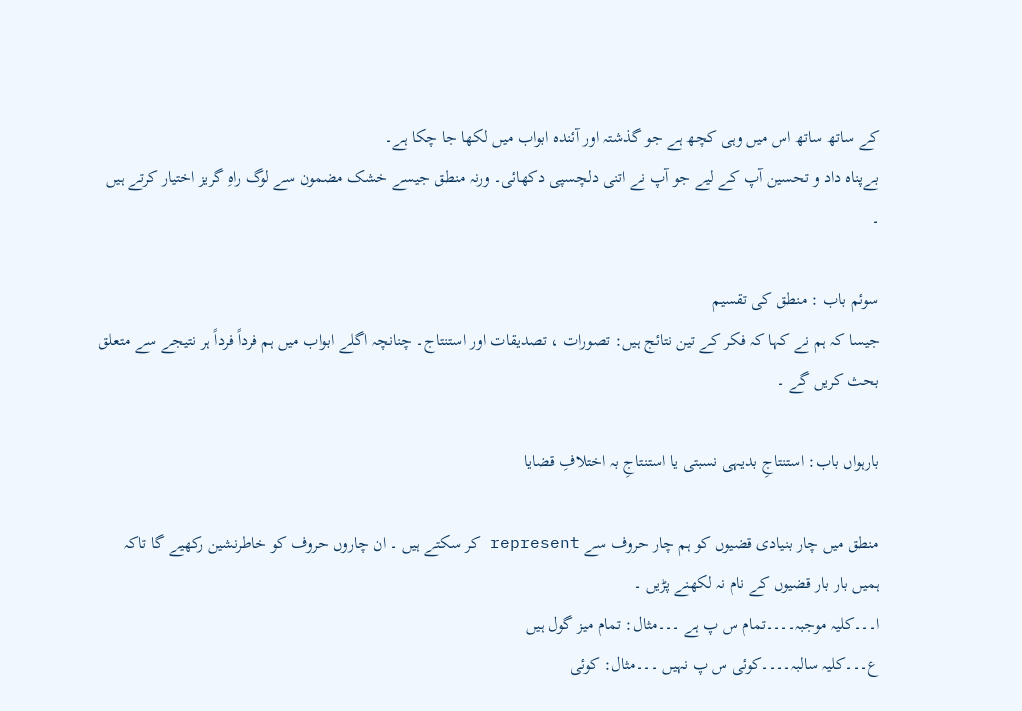کے ساتھ ساتھ اس میں وہی کچھ ہے جو گذشتہ اور آئندہ ابواب میں لکھا جا چکا ہے۔
بےپناہ داد و تحسین آپ کے لیے جو آپ نے اتنی دلچسپی دکھائی۔ ورنہ منطق جیسے خشک مضمون سے لوگ راہِ گریز اختیار کرتے ہیں ۔

سوئم باب : منطق کی تقسیم
جیسا کہ ہم نے کہا کہ فکر کے تین نتائج ہیں: تصورات ، تصدیقات اور استنتاج۔ چنانچہ اگلے ابواب میں ہم فرداً فرداً ہر نتیجے سے متعلق بحث کریں گے ۔

بارہواں باب: استنتاجِ بدیہی نسبتی یا استنتاجِ بہ اختلافِ قضایا

منطق میں چار بنیادی قضیوں کو ہم چار حروف سے represent کر سکتے ہیں ۔ ان چاروں حروف کو خاطرنشین رکھیے گا تاکہ ہمیں بار بار قضیوں کے نام نہ لکھنے پڑیں ۔
ا۔۔۔کلیہ موجبہ۔۔۔۔تمام س پ ہے ۔۔۔مثال: تمام میز گول ہیں
ع۔۔۔کلیہ سالبہ۔۔۔۔کوئی س پ نہیں ۔۔۔مثال: کوئی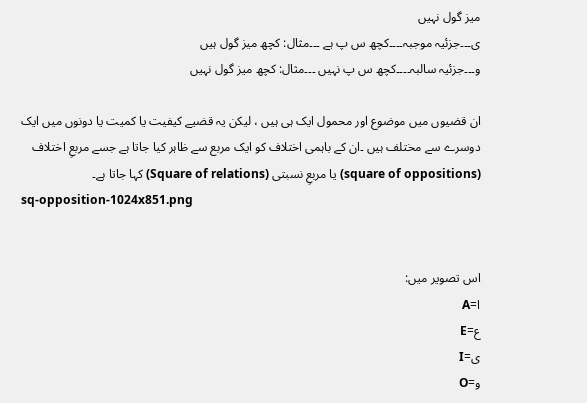میز گول نہیں
ی۔۔۔جزئیہ موجبہ۔۔۔۔کچھ س پ ہے ۔۔۔مثال: کچھ میز گول ہیں
و۔۔۔جزئیہ سالبہ۔۔۔۔کچھ س پ نہیں ۔۔۔مثال: کچھ میز گول نہیں

ان قضیوں میں موضوع اور محمول ایک ہی ہیں ، لیکن یہ قضیے کیفیت یا کمیت یا دونوں میں ایک دوسرے سے مختلف ہیں ۔ان کے باہمی اختلاف کو ایک مربع سے ظاہر کیا جاتا ہے جسے مربعِ اختلاف (square of oppositions) یا مربعِ نسبتی (Square of relations) کہا جاتا ہے۔
sq-opposition-1024x851.png


اس تصویر میں:
ا=A
ع=E
ی=I
و=O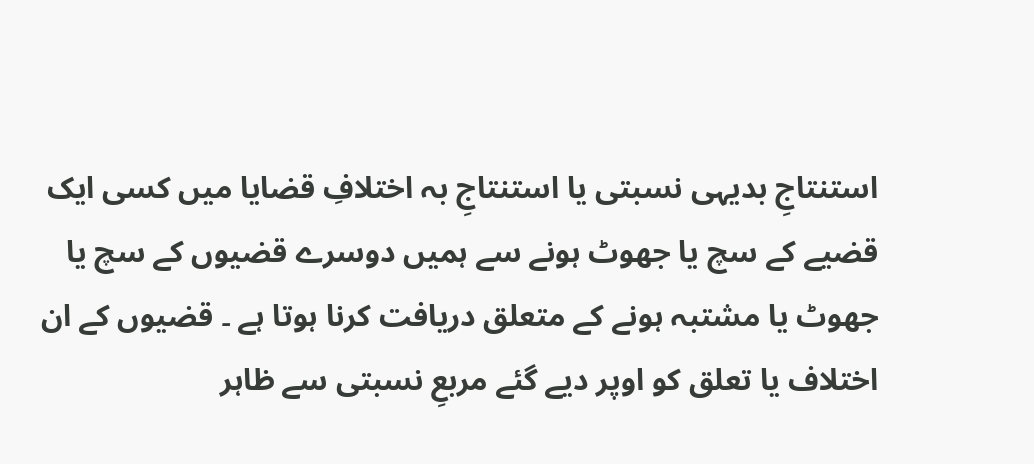استنتاجِ بدیہی نسبتی یا استنتاجِ بہ اختلافِ قضایا میں کسی ایک قضیے کے سچ یا جھوٹ ہونے سے ہمیں دوسرے قضیوں کے سچ یا جھوٹ یا مشتبہ ہونے کے متعلق دریافت کرنا ہوتا ہے ۔ قضیوں کے ان اختلاف یا تعلق کو اوپر دیے گئے مربعِ نسبتی سے ظاہر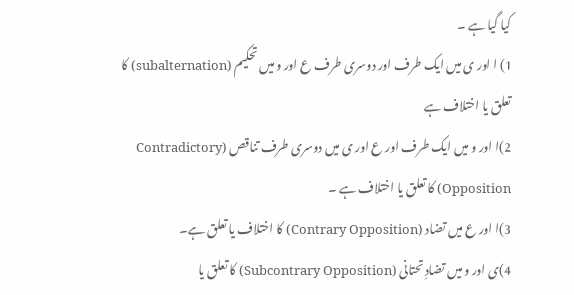کیا گیا ہے ۔
1) ا اور ی میں ایک طرف اور دوسری طرف ع اور و میں تحکیم (subalternation) کا تعلق یا اختلاف ہے
2)ا اور و میں ایک طرف اور ع اور ی میں دوسری طرف تناقص (Contradictory Opposition) کا تعلق یا اختلاف ہے ۔
3)ا اور ع میں تضاد (Contrary Opposition) کا اختلاف یا تعلق ہے۔
4)ی اور و میں تضادِ تحتانی (Subcontrary Opposition) کا تعلق یا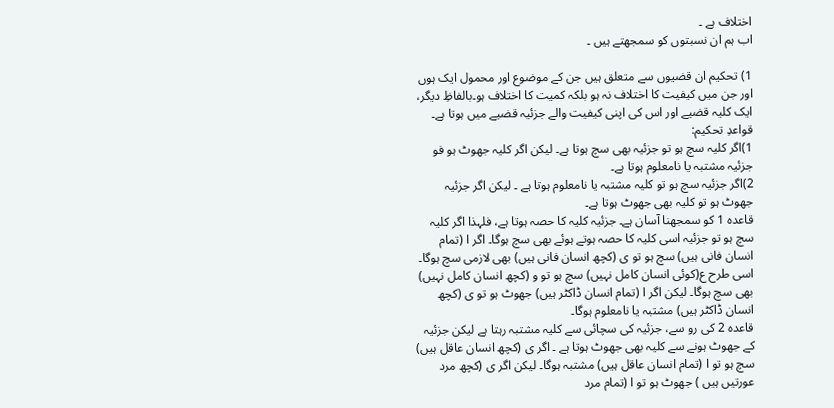اختلاف ہے ۔
اب ہم ان نسبتوں کو سمجھتے ہیں ۔

1) تحکیم ان قضیوں سے متعلق ہیں جن کے موضوع اور محمول ایک ہوں اور جن میں کیفیت کا اختلاف نہ ہو بلکہ کمیت کا اختلاف ہو۔بالفاظِ دیگر، ایک کلیہ قضیے اور اس کی اپنی کیفیت والے جزئیہ قضیے میں ہوتا ہے۔
قواعدِ تحکیم:
1)اگر کلیہ سچ ہو تو جزئیہ بھی سچ ہوتا ہے۔ لیکن اگر کلیہ جھوٹ ہو فو جزئیہ مشتبہ یا نامعلوم ہوتا ہے۔
2)اگر جزئیہ سچ ہو تو کلیہ مشتبہ یا نامعلوم ہوتا ہے ۔ لیکن اگر جزئیہ جھوٹ ہو تو کلیہ بھی جھوٹ ہوتا ہے۔
قاعدہ 1 کو سمجھنا آسان ہے۔ جزئیہ کلیہ کا حصہ ہوتا ہے، فلہذا اگر کلیہ سچ ہو تو جزئیہ اسی کلیہ کا حصہ ہوتے ہوئے بھی سچ ہوگا۔ اگر ا (تمام انسان فانی ہیں) سچ ہو تو ی (کچھ انسان فانی ہیں) بھی لازمی سچ ہوگا۔ اسی طرح ع(کوئی انسان کامل نہیں) سچ ہو تو و (کچھ انسان کامل نہیں) بھی سچ ہوگا۔ لیکن اگر ا (تمام انسان ڈاکٹر ہیں) جھوٹ ہو تو ی (کچھ انسان ڈاکٹر ہیں) مشتبہ یا نامعلوم ہوگا۔
قاعدہ 2 کی رو سے، جزئیہ کی سچائی سے کلیہ مشتبہ رہتا ہے لیکن جزئیہ کے جھوٹ ہونے سے کلیہ بھی جھوٹ ہوتا ہے ۔ اگر ی (کچھ انسان عاقل ہیں) سچ ہو تو ا (تمام انسان عاقل ہیں) مشتبہ ہوگا۔ لیکن اگر ی (کچھ مرد عورتیں ہیں ) جھوٹ ہو تو ا (تمام مرد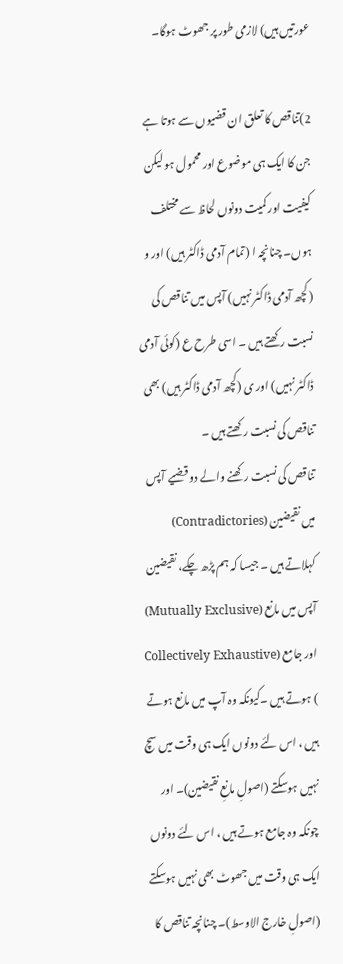عورتیں ہیں) لازمی طور پر جھوٹ ہوگا۔

2)تناقص کا تعلق ان قضیوں سے ہوتا ہے جن کا ایک ہی موضوع اور محمول ہو لیکن کیفیت اور کمیت دونوں لحاظ سے مختلف ہوں۔ چنانچہ ا (تمام آدمی ڈاکٹر ہیں) اور و (کچھ آدمی ڈاکٹر نہیں) آپس میں تناقص کی نسبت رکھتے ہیں ۔ اسی طرح ع (کوئی آدمی ڈاکٹر نہیں) اور ی (کچھ آدمی ڈاکٹر ہیں) بھی تناقص کی نسبت رکھتے ہیں ۔
تناقص کی نسبت رکھنے والے دو قضیے آپس میں نقیضین (Contradictories) کہلاتے ہیں ۔ جیسا کہ ہم پڑھ چکے، نقیضین آپس میں مانع (Mutually Exclusive) اور جامع (Collectively Exhaustive ) ہوتے ہیں ۔کیونکہ وہ آپ میں مانع ہوتے ہیں ، اس لئے دونوں ایک ہی وقت میں سچ نہیں ہوسکتے (اصولِ مانعِ نقیضین)۔ اور چونکہ وہ جامع ہوتے ہیں ، اس لئے دونوں ایک ہی وقت میں جھوٹ بھی نہیں ہوسکتے (اصولِ خارج الاوسط)۔ چنانچہ تناقص کا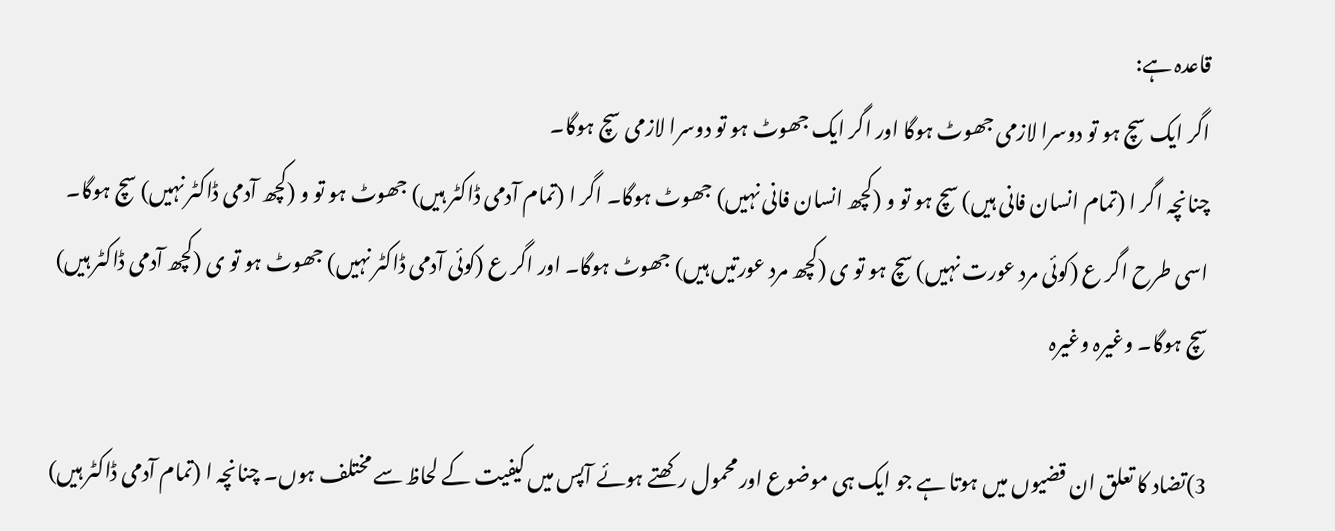قاعدہ ہے:
اگر ایک سچ ہو تو دوسرا لازمی جھوٹ ہوگا اور اگر ایک جھوٹ ہو تو دوسرا لازمی سچ ہوگا۔
چنانچہ اگر ا (تمام انسان فانی ہیں) سچ ہو تو و (کچھ انسان فانی نہیں) جھوٹ ہوگا۔ اگر ا (تمام آدمی ڈاکٹر ہیں) جھوٹ ہو تو و (کچھ آدمی ڈاکٹر نہیں) سچ ہوگا۔ اسی طرح اگر ع (کوئی مرد عورت نہیں) سچ ہو تو ی (کچھ مرد عورتیں ہیں) جھوٹ ہوگا۔ اور اگر ع (کوئی آدمی ڈاکٹر نہیں) جھوٹ ہو تو ی (کچھ آدمی ڈاکٹر ہیں) سچ ہوگا۔ وغیرہ وغیرہ

3)تضاد کا تعلق ان قضیوں میں ہوتا ہے جو ایک ہی موضوع اور محمول رکھتے ہوئے آپس میں کیفیت کے لحاظ سے مختلف ہوں۔ چنانچہ ا (تمام آدمی ڈاکٹر ہیں)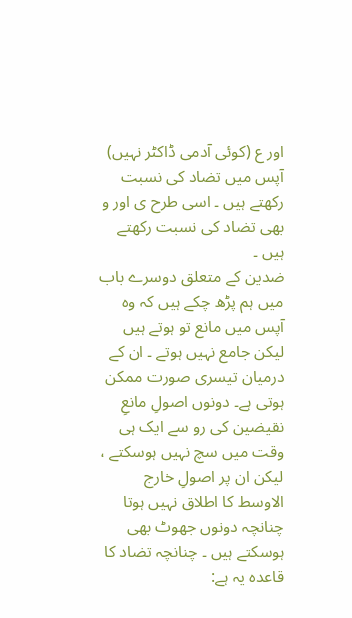اور ع (کوئی آدمی ڈاکٹر نہیں) آپس میں تضاد کی نسبت رکھتے ہیں ۔ اسی طرح ی اور و بھی تضاد کی نسبت رکھتے ہیں ۔
ضدین کے متعلق دوسرے باب میں ہم پڑھ چکے ہیں کہ وہ آپس میں مانع تو ہوتے ہیں لیکن جامع نہیں ہوتے ۔ ان کے درمیان تیسری صورت ممکن ہوتی ہے۔ دونوں اصولِ مانعِ نقیضین کی رو سے ایک ہی وقت میں سچ نہیں ہوسکتے ، لیکن ان پر اصولِ خارج الاوسط کا اطلاق نہیں ہوتا چنانچہ دونوں جھوٹ بھی ہوسکتے ہیں ۔ چنانچہ تضاد کا قاعدہ یہ ہے: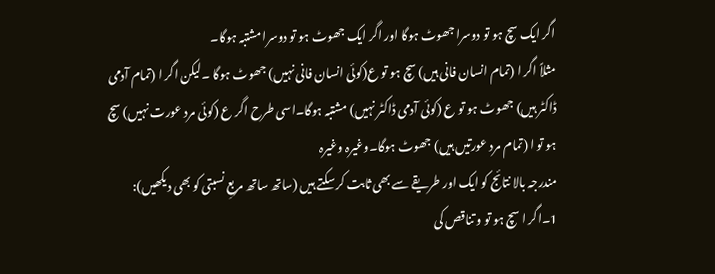اگر ایک سچ ہو تو دوسرا جھوٹ ہوگا اور اگر ایک جھوٹ ہو تو دوسرا مشتبہ ہوگا۔
مثلاً اگر ا (تمام انسان فانی ہیں) سچ ہو تو ع(کوئی انسان فانی نہیں) جھوٹ ہوگا ۔لیکن اگر ا (تمام آدمی ڈاکٹر ہیں) جھوٹ ہو تو ع (کوئی آدمی ڈاکٹر نہیں) مشتبہ ہوگا۔اسی طرح اگر ع (کوئی مرد عورت نہیں) سچ ہو تو ا (تمام مرد عورتیں ہیں) جھوٹ ہوگا۔وغیرہ وغیرہ
مندرجہ بالا نتائج کو ایک اور طریقے سے بھی ثابت کر سکتے ہیں (ساتھ ساتھ مربعِ نسبتی کو بھی دیکھیں):
1۔اگر ا سچ ہو تو و تناقص کی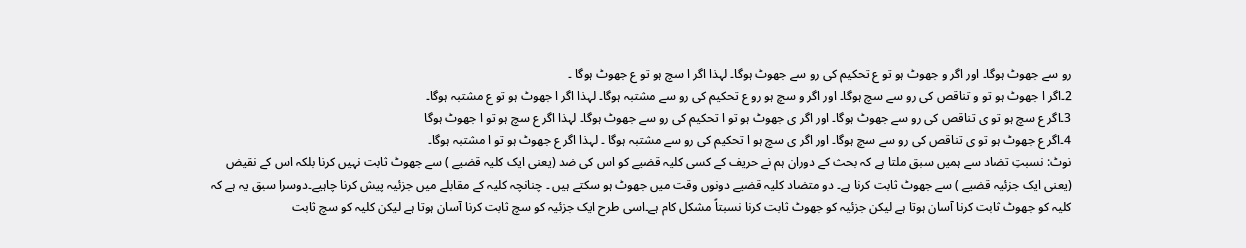رو سے جھوٹ ہوگا۔ اور اگر و جھوٹ ہو تو ع تحکیم کی رو سے جھوٹ ہوگا۔ لہذا اگر ا سچ ہو تو ع جھوٹ ہوگا ۔
2۔اگر ا جھوٹ ہو تو و تناقص کی رو سے سچ ہوگا۔ اور اگر و سچ ہو رو ع تحکیم کی رو سے مشتبہ ہوگا۔ لہذا اگر ا جھوٹ ہو تو ع مشتبہ ہوگا۔
3۔اگر ع سچ ہو تو ی تناقص کی رو سے جھوٹ ہوگا۔ اور اگر ی جھوٹ ہو تو ا تحکیم کی رو سے جھوٹ ہوگا۔ لہذا اگر ع سچ ہو تو ا جھوٹ ہوگا
4۔اگر ع جھوٹ ہو تو ی تناقص کی رو سے سچ ہوگا۔ اور اگر ی سچ ہو ا تحکیم کی رو سے مشتبہ ہوگا ۔ لہذا اگر ع جھوٹ ہو تو ا مشتبہ ہوگا۔
نوٹ: نسبتِ تضاد سے ہمیں سبق ملتا ہے کہ بحث کے دوران ہم نے حریف کے کسی کلیہ قضیے کو اس کی ضد (یعنی ایک کلیہ قضیے ) سے جھوٹ ثابت نہیں کرنا بلکہ اس کے نقیض (یعنی ایک جزئیہ قضیے ) سے جھوٹ ثابت کرنا ہے۔ دو متضاد کلیہ قضیے دونوں وقت میں جھوٹ ہو سکتے ہیں ۔ چنانچہ کلیہ کے مقابلے میں جزئیہ پیش کرنا چاہیے۔دوسرا سبق یہ ہے کہ کلیہ کو جھوٹ ثابت کرنا آسان ہوتا ہے لیکن جزئیہ کو جھوٹ ثابت کرنا نسبتاً مشکل کام ہے۔اسی طرح ایک جزئیہ کو سچ ثابت کرنا آسان ہوتا ہے لیکن کلیہ کو سچ ثابت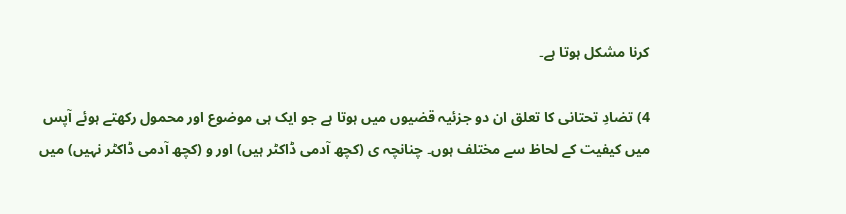کرنا مشکل ہوتا ہے۔

4) تضادِ تحتانی کا تعلق ان دو جزئیہ قضیوں میں ہوتا ہے جو ایک ہی موضوع اور محمول رکھتے ہوئے آپس میں کیفیت کے لحاظ سے مختلف ہوں۔ چنانچہ ی (کچھ آدمی ڈاکٹر ہیں) اور و (کچھ آدمی ڈاکٹر نہیں) میں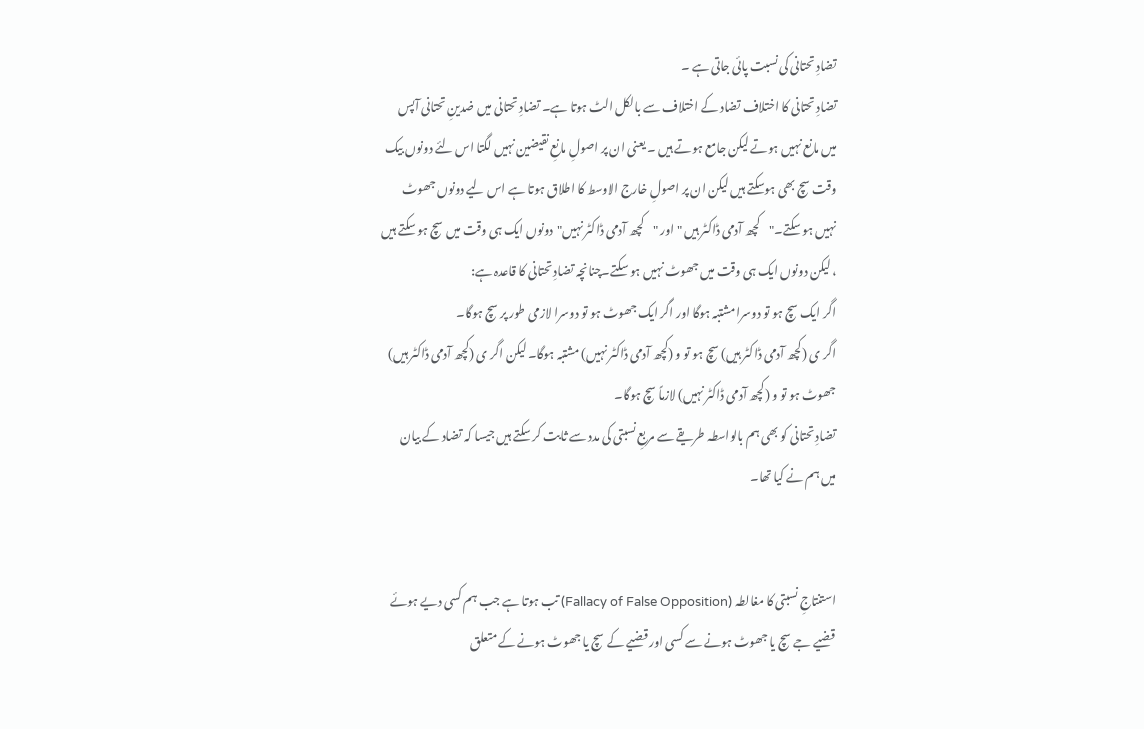تضادِ تحتانی کی نسبت پائی جاتی ہے ۔
تضادِ تحتانی کا اختلاف تضاد کے اختلاف سے بالکل الٹ ہوتا ہے۔ تضادِ تحتانی میں ضدینِ تحتانی آپس میں مانع نہیں ہوتے لیکن جامع ہوتے ہیں ۔ یعنی ان پر اصولِ مانعِ نقیضین نہیں لگتا اس لئے دونوں بیک وقت سچ بھی ہوسکتے ہیں لیکن ان پر اصولِ خارج الاوسط کا اطلاق ہوتا ہے اس لیے دونوں جھوٹ نہیں ہو سکتے۔"کچھ آدمی ڈاکٹر ہیں " اور "کچھ آدمی ڈاکٹر نہیں"دونوں ایک ہی وقت میں سچ ہو سکتے ہیں ، لیکن دونوں ایک ہی وقت میں جھوٹ نہیں ہو سکتے۔چنانچہ تضادِ تحتانی کا قاعدہ ہے:
اگر ایک سچ ہو تو دوسرا مشتبہ ہوگا اور اگر ایک جھوٹ ہو تو دوسرا لازمی طور پر سچ ہوگا۔
اگر ی (کچھ آدمی ڈاکٹر ہیں) سچ ہو تو و (کچھ آدمی ڈاکٹر نہیں) مشتبہ ہوگا۔ لیکن اگر ی (کچھ آدمی ڈاکٹر ہیں) جھوٹ ہو تو و (کچھ آدمی ڈاکٹر نہیں) لازماً سچ ہوگا۔
تضادِ تحتانی کو بھی ہم بالواسطہ طریقے سے مربعِ نسبتی کی مدد سے ثابت کر سکتے ہیں جیسا کہ تضاد کے بیان میں ہم نے کیا تھا۔


استنتاجِ نسبتی کا مغالطہ (Fallacy of False Opposition) تب ہوتا ہے جب ہم کسی دیے ہوئے قضیے جے سچ یا جھوٹ ہونے سے کسی اور قضیے کے سچ یا جھوٹ ہونے کے متعلق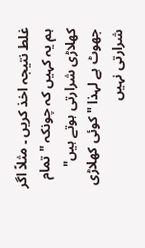غلط نتیجہ اخذ کریں ۔ مثلاً اگر ہم یہ کہیں کہ چونکہ "تمام کھلاڑی شرارتی ہوتے ہیں" جھوٹ ہے لہذا "کوئی کھلاڑی شرارتی نہیں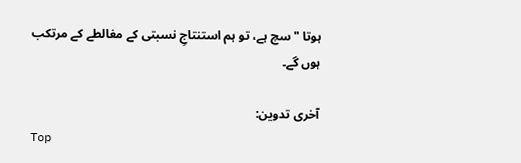ہوتا " سچ ہے، تو ہم استنتاجِ نسبتی کے مغالطے کے مرتکب ہوں گے۔

آخری تدوین:
Top